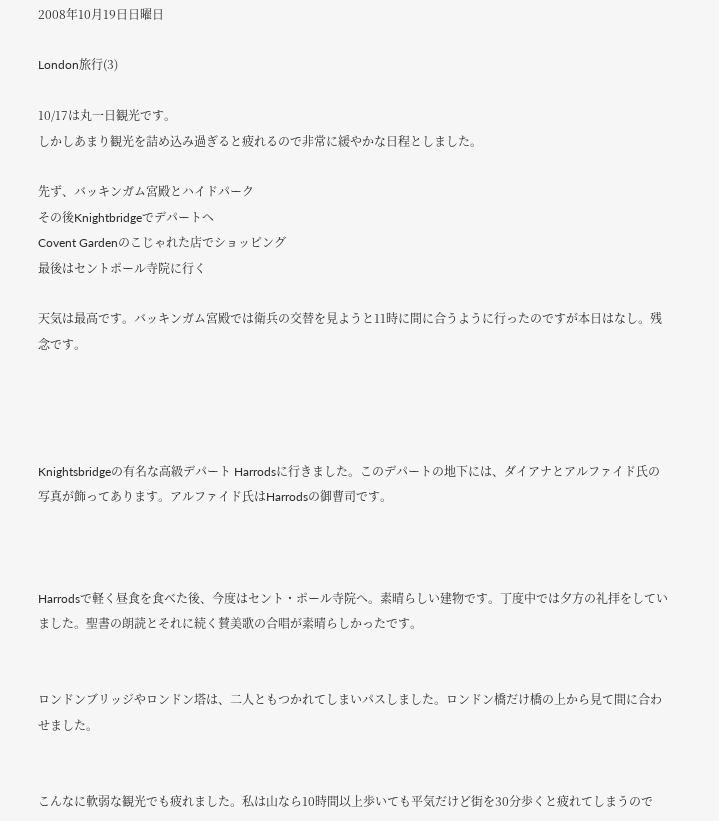2008年10月19日日曜日

London旅行(3)

10/17は丸一日観光です。
しかしあまり観光を詰め込み過ぎると疲れるので非常に緩やかな日程としました。

先ず、バッキンガム宮殿とハイドパーク
その後Knightbridgeでデパートへ
Covent Gardenのこじゃれた店でショッピング
最後はセントポール寺院に行く

天気は最高です。バッキンガム宮殿では衛兵の交替を見ようと11時に間に合うように行ったのですが本日はなし。残念です。




Knightsbridgeの有名な高級デパート Harrodsに行きました。このデパートの地下には、ダイアナとアルファイド氏の写真が飾ってあります。アルファイド氏はHarrodsの御曹司です。



Harrodsで軽く昼食を食べた後、今度はセント・ポール寺院へ。素晴らしい建物です。丁度中では夕方の礼拝をしていました。聖書の朗読とそれに続く賛美歌の合唱が素晴らしかったです。


ロンドンブリッジやロンドン塔は、二人ともつかれてしまいパスしました。ロンドン橋だけ橋の上から見て間に合わせました。


こんなに軟弱な観光でも疲れました。私は山なら10時間以上歩いても平気だけど街を30分歩くと疲れてしまうので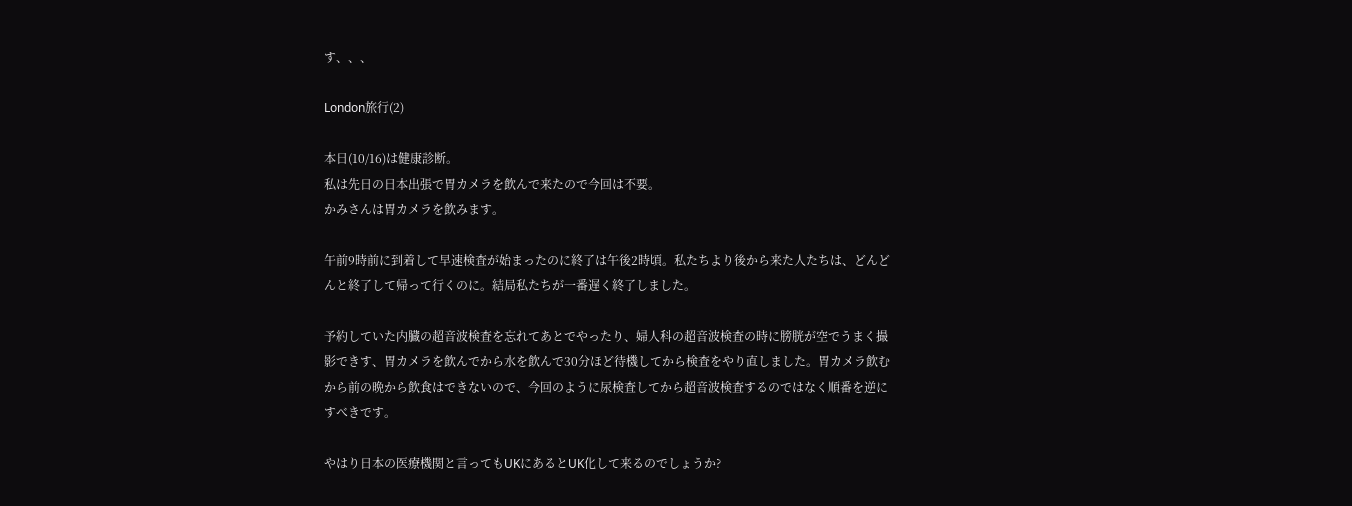す、、、

London旅行(2)

本日(10/16)は健康診断。
私は先日の日本出張で胃カメラを飲んで来たので今回は不要。
かみさんは胃カメラを飲みます。

午前9時前に到着して早速検査が始まったのに終了は午後2時頃。私たちより後から来た人たちは、どんどんと終了して帰って行くのに。結局私たちが一番遅く終了しました。

予約していた内臓の超音波検査を忘れてあとでやったり、婦人科の超音波検査の時に膀胱が空でうまく撮影できす、胃カメラを飲んでから水を飲んで30分ほど待機してから検査をやり直しました。胃カメラ飲むから前の晩から飲食はできないので、今回のように尿検査してから超音波検査するのではなく順番を逆にすべきです。

やはり日本の医療機関と言ってもUKにあるとUK化して来るのでしょうか?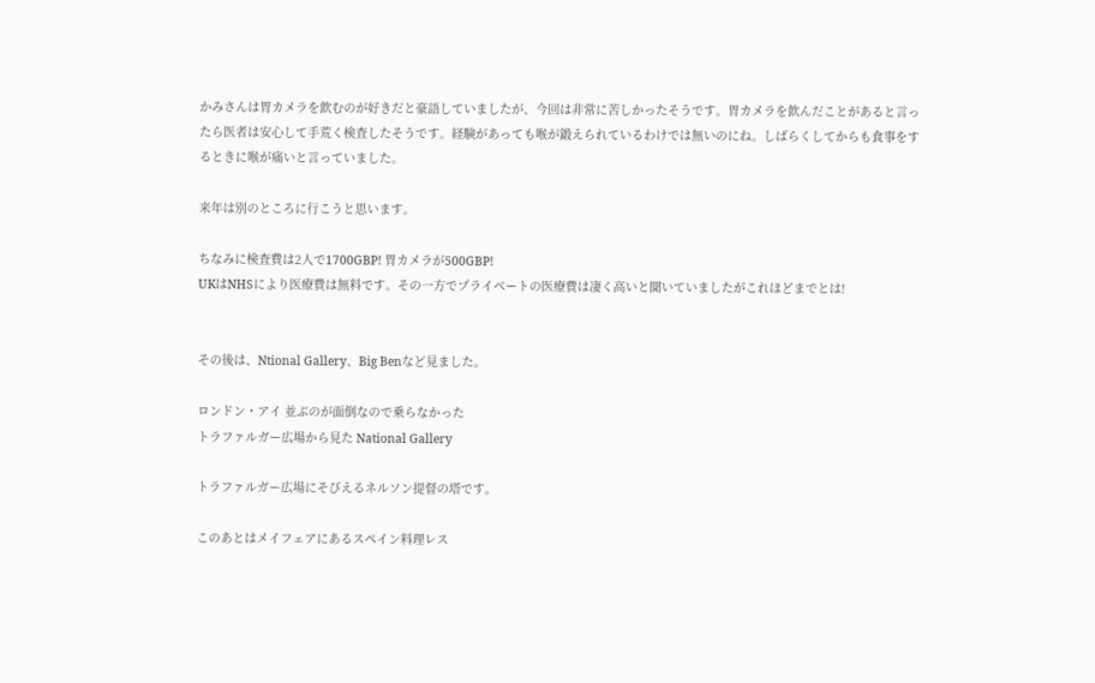かみさんは胃カメラを飲むのが好きだと豪語していましたが、今回は非常に苦しかったそうです。胃カメラを飲んだことがあると言ったら医者は安心して手荒く検査したそうです。経験があっても喉が鍛えられているわけでは無いのにね。しばらくしてからも食事をするときに喉が痛いと言っていました。

来年は別のところに行こうと思います。

ちなみに検査費は2人で1700GBP! 胃カメラが500GBP!
UKはNHSにより医療費は無料です。その一方でプライベートの医療費は凄く高いと聞いていましたがこれほどまでとは!


その後は、Ntional Gallery、Big Benなど見ました。

ロンドン・アイ 並ぶのが面倒なので乗らなかった
トラファルガー広場から見た National Gallery

トラファルガー広場にそびえるネルソン提督の塔です。

このあとはメイフェアにあるスペイン料理レス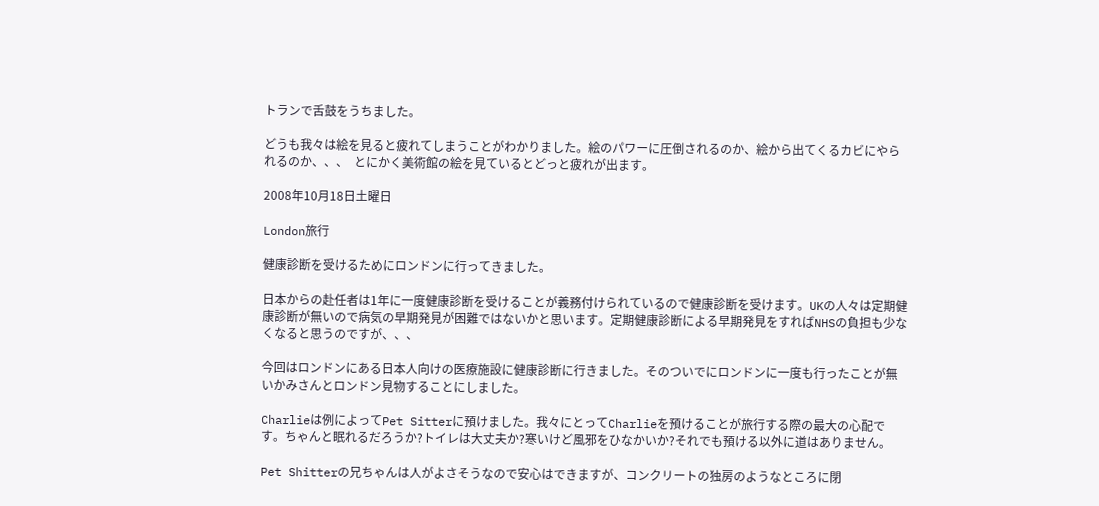トランで舌鼓をうちました。

どうも我々は絵を見ると疲れてしまうことがわかりました。絵のパワーに圧倒されるのか、絵から出てくるカビにやられるのか、、、  とにかく美術館の絵を見ているとどっと疲れが出ます。

2008年10月18日土曜日

London旅行

健康診断を受けるためにロンドンに行ってきました。

日本からの赴任者は1年に一度健康診断を受けることが義務付けられているので健康診断を受けます。UKの人々は定期健康診断が無いので病気の早期発見が困難ではないかと思います。定期健康診断による早期発見をすればNHSの負担も少なくなると思うのですが、、、

今回はロンドンにある日本人向けの医療施設に健康診断に行きました。そのついでにロンドンに一度も行ったことが無いかみさんとロンドン見物することにしました。

Charlieは例によってPet Sitterに預けました。我々にとってCharlieを預けることが旅行する際の最大の心配です。ちゃんと眠れるだろうか?トイレは大丈夫か?寒いけど風邪をひなかいか?それでも預ける以外に道はありません。

Pet Shitterの兄ちゃんは人がよさそうなので安心はできますが、コンクリートの独房のようなところに閉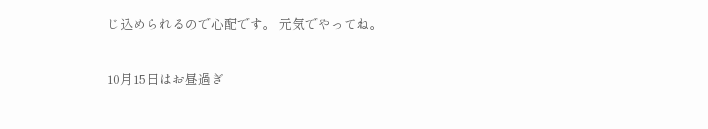じ込められるので心配です。 元気でやってね。

10月15日はお昼過ぎ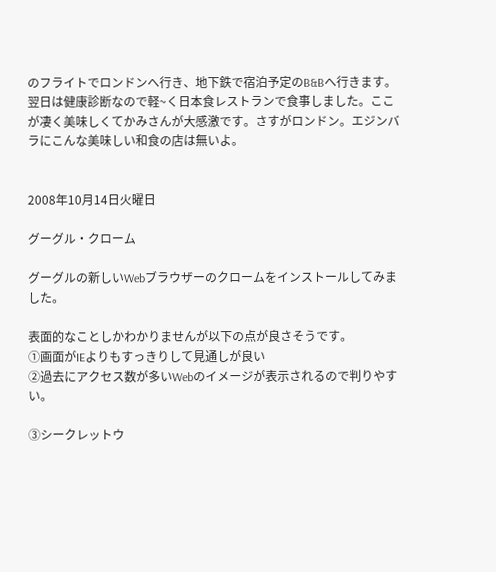のフライトでロンドンへ行き、地下鉄で宿泊予定のB&Bへ行きます。
翌日は健康診断なので軽~く日本食レストランで食事しました。ここが凄く美味しくてかみさんが大感激です。さすがロンドン。エジンバラにこんな美味しい和食の店は無いよ。


2008年10月14日火曜日

グーグル・クローム

グーグルの新しいWebブラウザーのクロームをインストールしてみました。

表面的なことしかわかりませんが以下の点が良さそうです。
①画面がIEよりもすっきりして見通しが良い
②過去にアクセス数が多いWebのイメージが表示されるので判りやすい。

③シークレットウ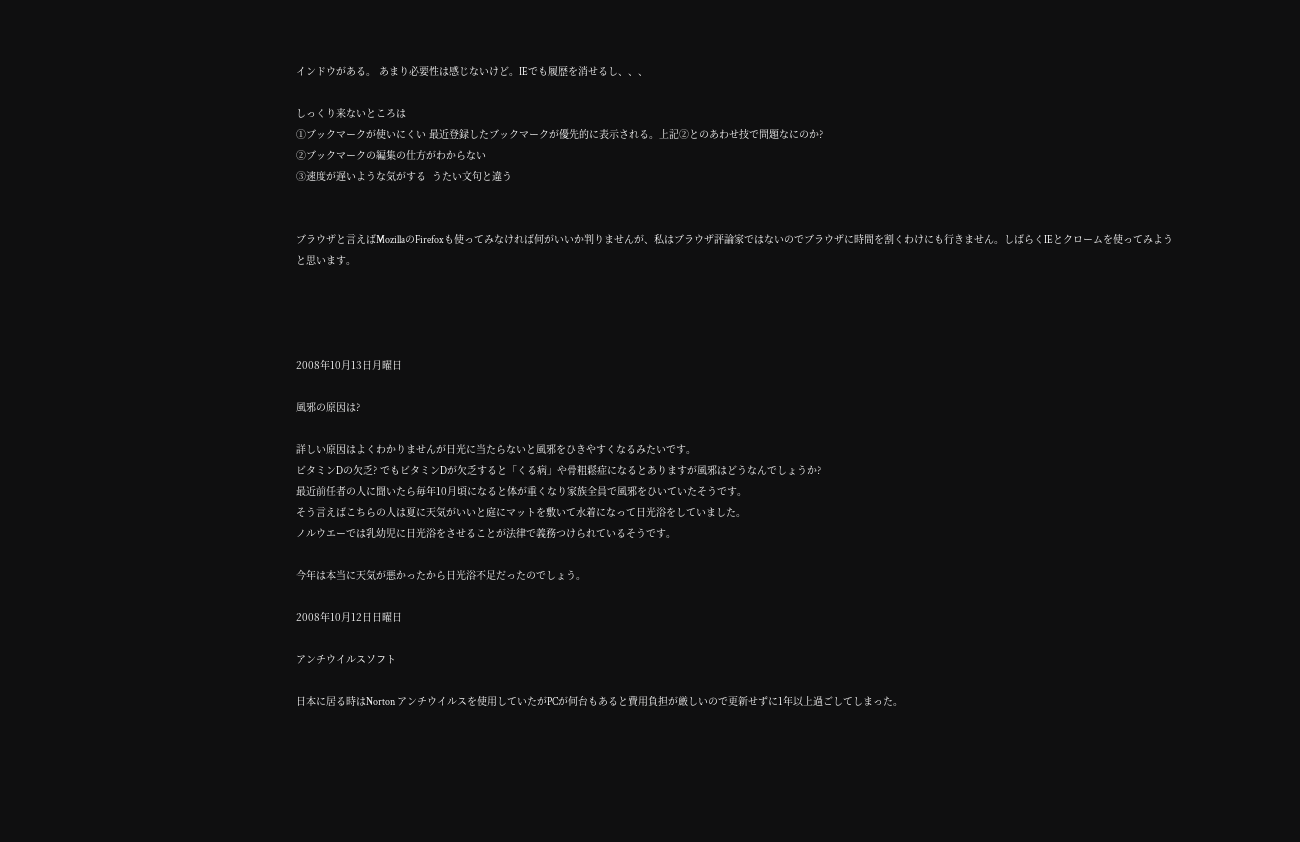インドウがある。 あまり必要性は感じないけど。IEでも履歴を消せるし、、、

しっくり来ないところは
①ブックマークが使いにくい 最近登録したブックマークが優先的に表示される。上記②とのあわせ技で問題なにのか?
②ブックマークの編集の仕方がわからない
③速度が遅いような気がする  うたい文句と違う


ブラウザと言えばMozillaのFirefoxも使ってみなければ何がいいか判りませんが、私はブラウザ評論家ではないのでブラウザに時間を割くわけにも行きません。しばらくIEとクロームを使ってみようと思います。




2008年10月13日月曜日

風邪の原因は?

詳しい原因はよくわかりませんが日光に当たらないと風邪をひきやすくなるみたいです。
ビタミンDの欠乏? でもビタミンDが欠乏すると「くる病」や骨粗鬆症になるとありますが風邪はどうなんでしょうか?
最近前任者の人に聞いたら毎年10月頃になると体が重くなり家族全員で風邪をひいていたそうです。
そう言えばこちらの人は夏に天気がいいと庭にマットを敷いて水着になって日光浴をしていました。
ノルウエーでは乳幼児に日光浴をさせることが法律で義務つけられているそうです。

今年は本当に天気が悪かったから日光浴不足だったのでしょう。

2008年10月12日日曜日

アンチウイルスソフト

日本に居る時はNorton アンチウイルスを使用していたがPCが何台もあると費用負担が厳しいので更新せずに1年以上過ごしてしまった。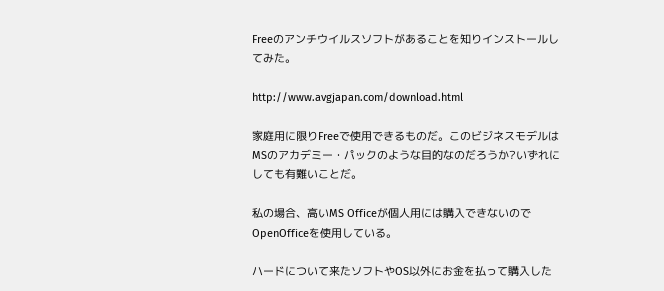Freeのアンチウイルスソフトがあることを知りインストールしてみた。

http://www.avgjapan.com/download.html

家庭用に限りFreeで使用できるものだ。このビジネスモデルはMSのアカデミー・パックのような目的なのだろうか?いずれにしても有難いことだ。

私の場合、高いMS Officeが個人用には購入できないのでOpenOfficeを使用している。

ハードについて来たソフトやOS以外にお金を払って購入した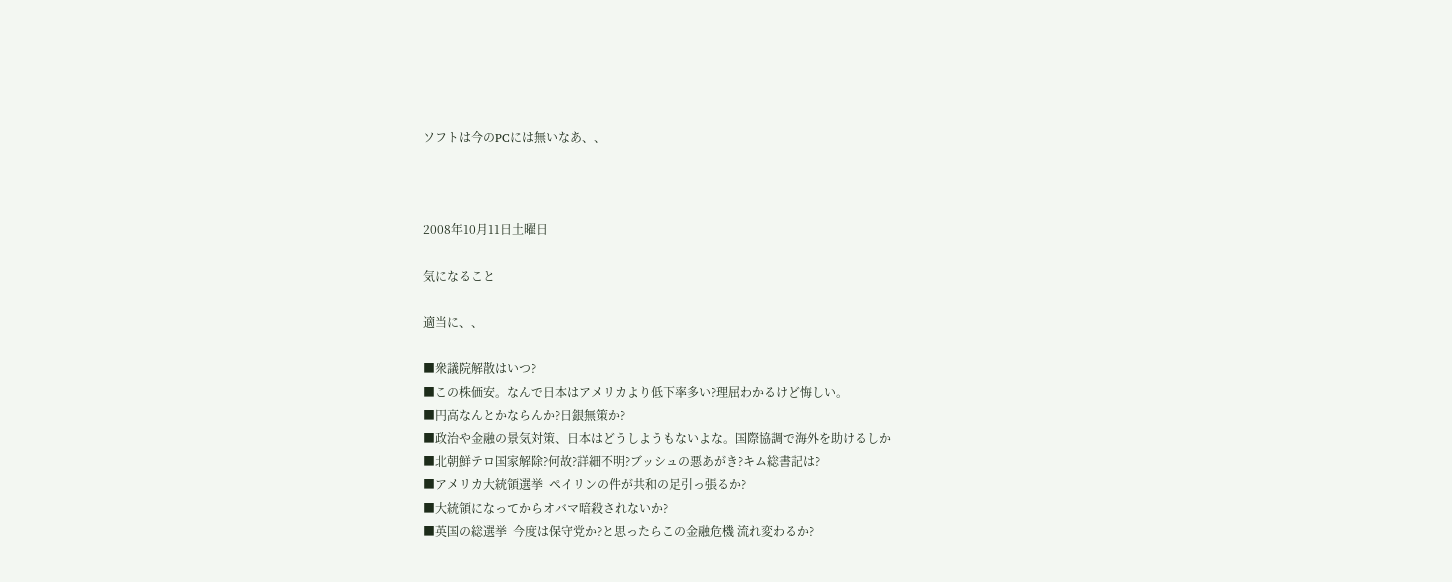ソフトは今のPCには無いなあ、、



2008年10月11日土曜日

気になること

適当に、、

■衆議院解散はいつ?
■この株価安。なんで日本はアメリカより低下率多い?理屈わかるけど悔しい。
■円高なんとかならんか?日銀無策か?
■政治や金融の景気対策、日本はどうしようもないよな。国際協調で海外を助けるしか
■北朝鮮テロ国家解除?何故?詳細不明?ブッシュの悪あがき?キム総書記は?
■アメリカ大統領選挙  ペイリンの件が共和の足引っ張るか?
■大統領になってからオバマ暗殺されないか?
■英国の総選挙  今度は保守党か?と思ったらこの金融危機 流れ変わるか?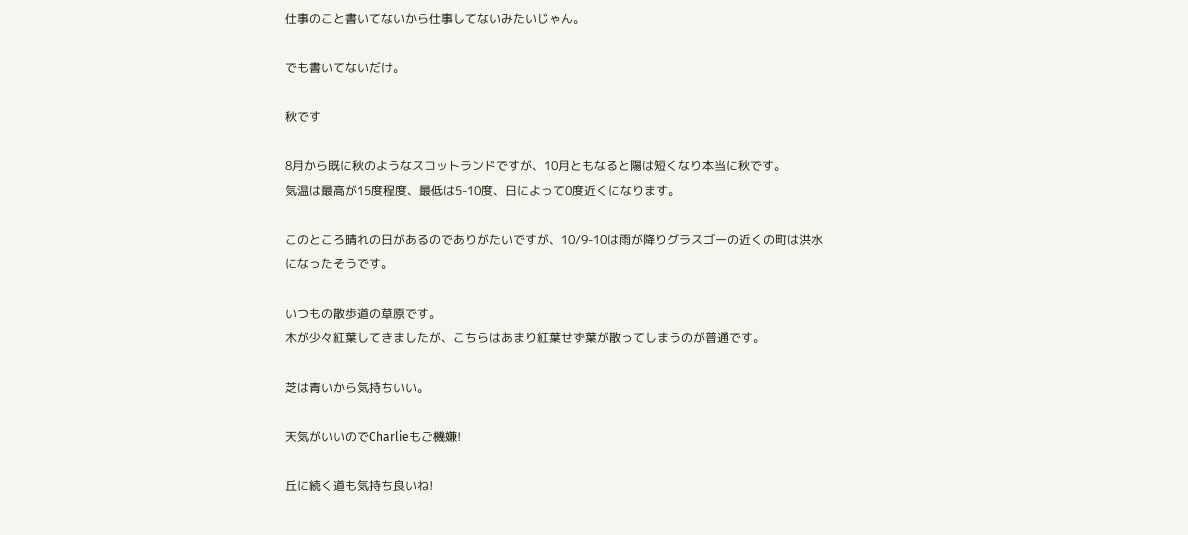仕事のこと書いてないから仕事してないみたいじゃん。

でも書いてないだけ。

秋です

8月から既に秋のようなスコットランドですが、10月ともなると陽は短くなり本当に秋です。
気温は最高が15度程度、最低は5-10度、日によって0度近くになります。

このところ晴れの日があるのでありがたいですが、10/9-10は雨が降りグラスゴーの近くの町は洪水になったそうです。

いつもの散歩道の草原です。
木が少々紅葉してきましたが、こちらはあまり紅葉せず葉が散ってしまうのが普通です。

芝は青いから気持ちいい。

天気がいいのでCharlieもご機嫌!

丘に続く道も気持ち良いね!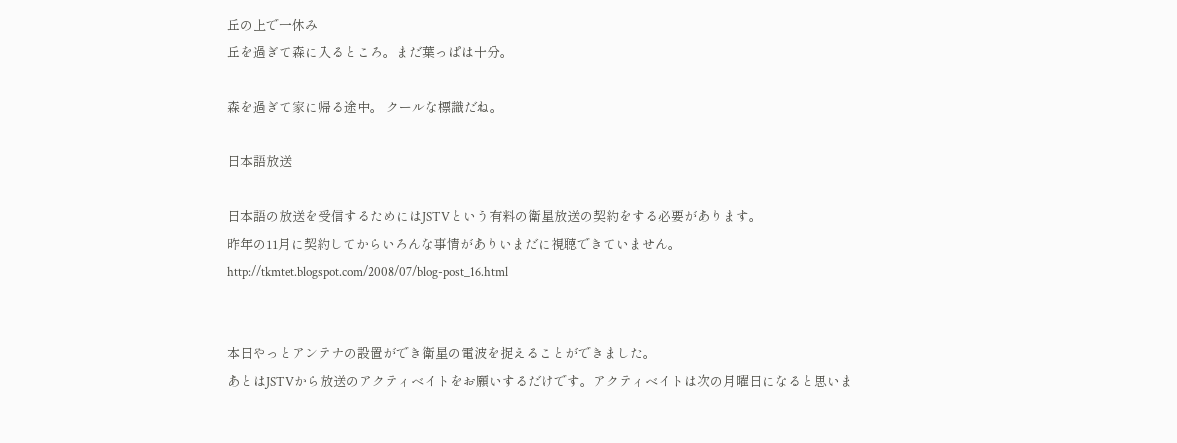丘の上で一休み
丘を過ぎて森に入るところ。まだ葉っぱは十分。

森を過ぎて家に帰る途中。 クールな標識だね。

日本語放送

日本語の放送を受信するためにはJSTVという有料の衛星放送の契約をする必要があります。
昨年の11月に契約してからいろんな事情がありいまだに視聴できていません。
http://tkmtet.blogspot.com/2008/07/blog-post_16.html


本日やっとアンテナの設置ができ衛星の電波を捉えることができました。
あとはJSTVから放送のアクティベイトをお願いするだけです。アクティベイトは次の月曜日になると思いま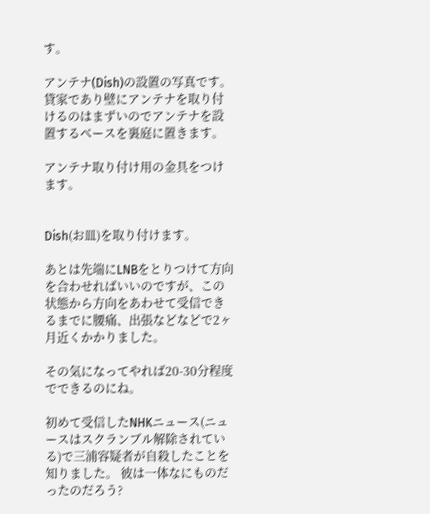す。

アンテナ(Dish)の設置の写真です。
貸家であり壁にアンテナを取り付けるのはまずいのでアンテナを設置するベースを裏庭に置きます。

アンテナ取り付け用の金具をつけます。


Dish(お皿)を取り付けます。

あとは先端にLNBをとりつけて方向を合わせればいいのですが、この状態から方向をあわせて受信できるまでに腰痛、出張などなどで2ヶ月近くかかりました。

その気になってやれば20-30分程度でできるのにね。

初めて受信したNHKニュース(ニュースはスクランブル解除されている)で三浦容疑者が自殺したことを知りました。 彼は一体なにものだったのだろう?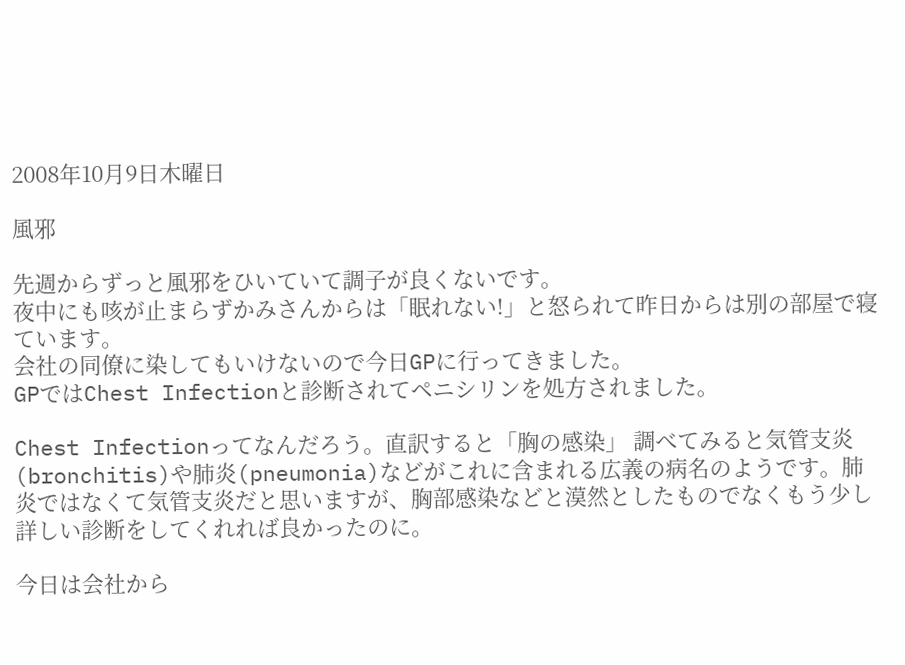2008年10月9日木曜日

風邪

先週からずっと風邪をひいていて調子が良くないです。
夜中にも咳が止まらずかみさんからは「眠れない!」と怒られて昨日からは別の部屋で寝ています。
会社の同僚に染してもいけないので今日GPに行ってきました。
GPではChest Infectionと診断されてペニシリンを処方されました。

Chest Infectionってなんだろう。直訳すると「胸の感染」 調べてみると気管支炎(bronchitis)や肺炎(pneumonia)などがこれに含まれる広義の病名のようです。肺炎ではなくて気管支炎だと思いますが、胸部感染などと漠然としたものでなくもう少し詳しい診断をしてくれれば良かったのに。

今日は会社から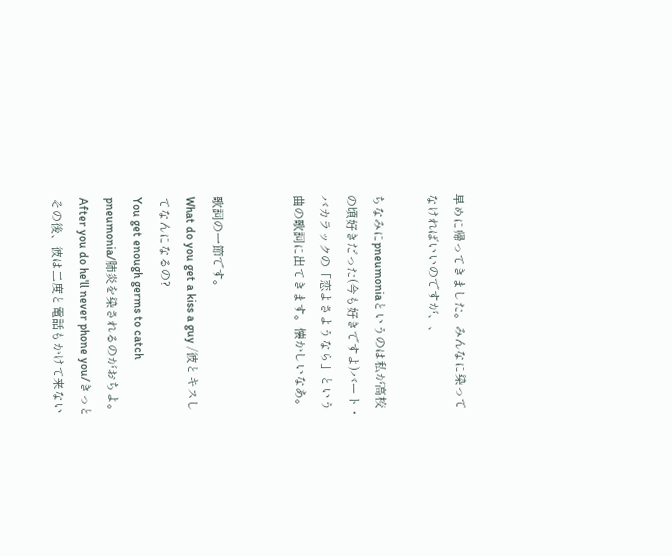早めに帰ってきました。みんなに染ってなければいいのですが、、

ちなみにpneumoniaというのは私が高校の頃好きだった(今も好きですよ)バート・バカラックの「恋よさようなら」という曲の歌詞に出てきます。懐かしいなあ。


歌詞の一節です。
What do you get a kiss a guy /彼とキスしてなんになるの?
You get enough germs to catch pneumonia/肺炎を染されるのがおちよ。
After you do he'll never phone you/きっとその後、彼は二度と電話もかけて来ない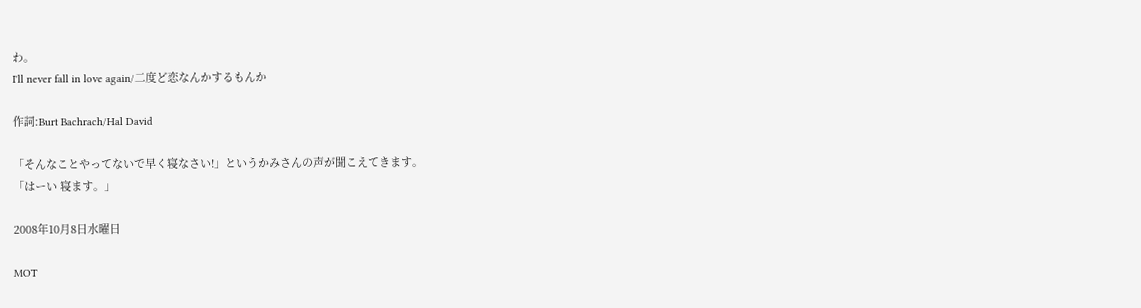わ。
I'll never fall in love again/二度ど恋なんかするもんか

作詞:Burt Bachrach/Hal David

「そんなことやってないで早く寝なさい!」というかみさんの声が聞こえてきます。
「はーい 寝ます。」

2008年10月8日水曜日

MOT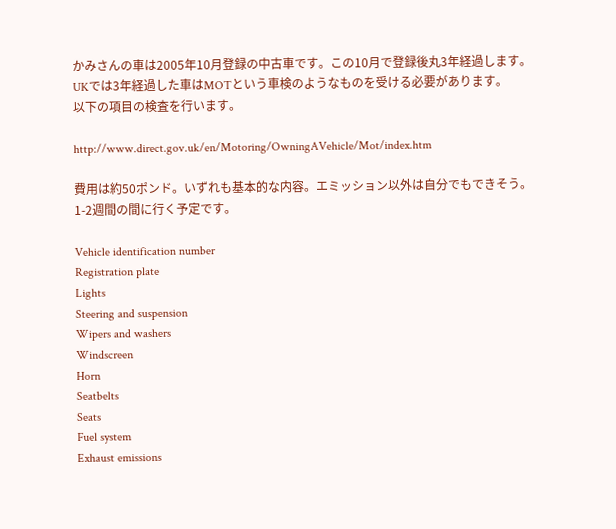かみさんの車は2005年10月登録の中古車です。この10月で登録後丸3年経過します。
UKでは3年経過した車はMOTという車検のようなものを受ける必要があります。
以下の項目の検査を行います。

http://www.direct.gov.uk/en/Motoring/OwningAVehicle/Mot/index.htm

費用は約50ポンド。いずれも基本的な内容。エミッション以外は自分でもできそう。
1-2週間の間に行く予定です。

Vehicle identification number
Registration plate
Lights
Steering and suspension
Wipers and washers
Windscreen
Horn
Seatbelts
Seats
Fuel system
Exhaust emissions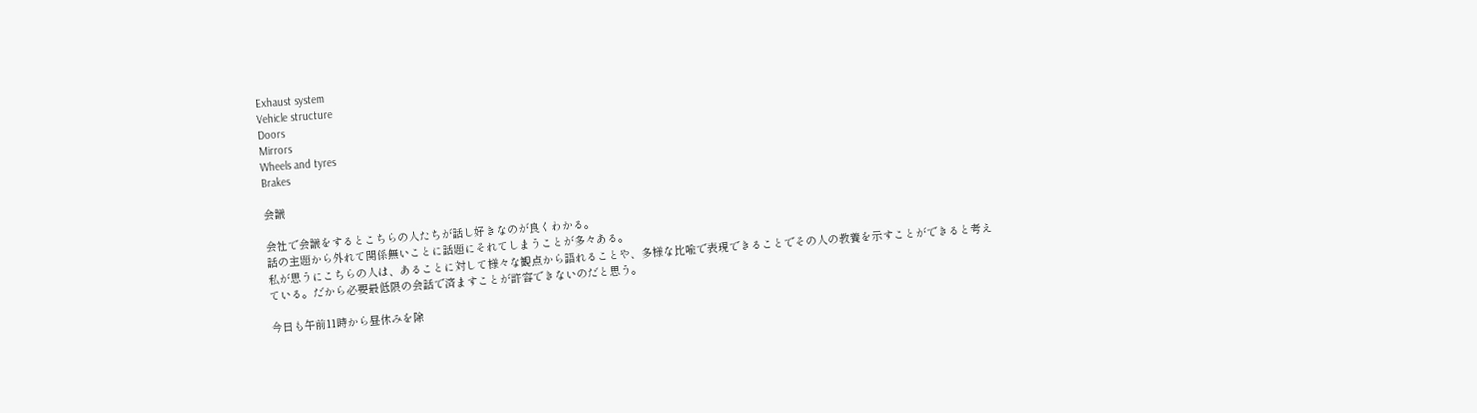Exhaust system
Vehicle structure
Doors
Mirrors
Wheels and tyres
Brakes

会議

会社で会議をするとこちらの人たちが話し好きなのが良くわかる。
話の主題から外れて関係無いことに話題にそれてしまうことが多々ある。
私が思うにこちらの人は、あることに対して様々な観点から語れることや、多様な比喩で表現できることでその人の教養を示すことができると考えている。だから必要最低限の会話で済ますことが許容できないのだと思う。

今日も午前11時から昼休みを除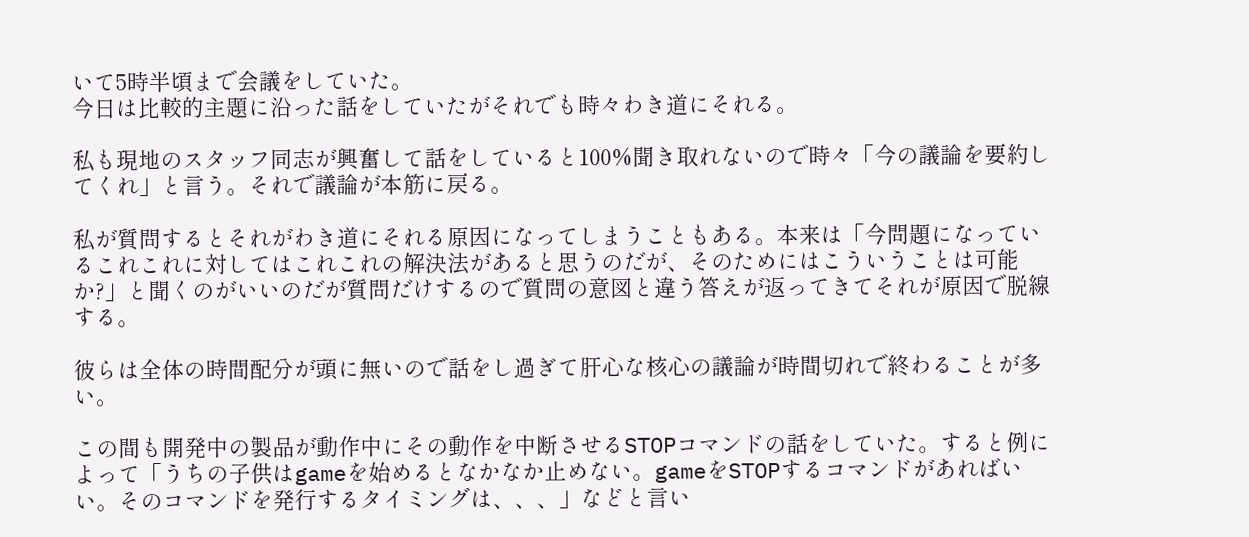いて5時半頃まで会議をしていた。
今日は比較的主題に沿った話をしていたがそれでも時々わき道にそれる。

私も現地のスタッフ同志が興奮して話をしていると100%聞き取れないので時々「今の議論を要約してくれ」と言う。それで議論が本筋に戻る。

私が質問するとそれがわき道にそれる原因になってしまうこともある。本来は「今問題になっているこれこれに対してはこれこれの解決法があると思うのだが、そのためにはこういうことは可能か?」と聞くのがいいのだが質問だけするので質問の意図と違う答えが返ってきてそれが原因で脱線する。

彼らは全体の時間配分が頭に無いので話をし過ぎて肝心な核心の議論が時間切れで終わることが多い。

この間も開発中の製品が動作中にその動作を中断させるSTOPコマンドの話をしていた。すると例によって「うちの子供はgameを始めるとなかなか止めない。gameをSTOPするコマンドがあればいい。そのコマンドを発行するタイミングは、、、」などと言い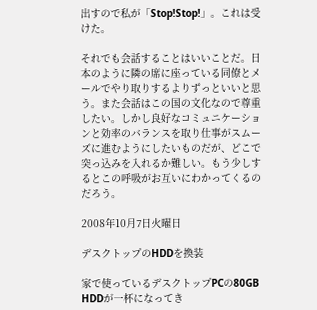出すので私が「Stop!Stop!」。これは受けた。

それでも会話することはいいことだ。日本のように隣の席に座っている同僚とメールでやり取りするよりずっといいと思う。また会話はこの国の文化なので尊重したい。しかし良好なコミュニケーションと効率のバランスを取り仕事がスムーズに進むようにしたいものだが、どこで突っ込みを入れるか難しい。もう少しするとこの呼吸がお互いにわかってくるのだろう。

2008年10月7日火曜日

デスクトップのHDDを換装

家で使っているデスクトップPCの80GB HDDが一杯になってき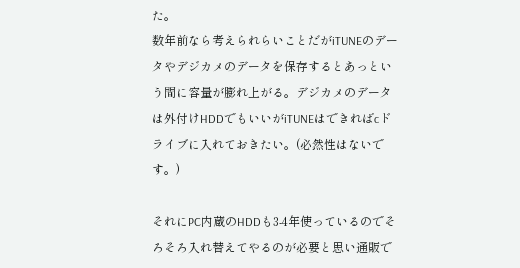た。
数年前なら考えられらいことだがiTUNEのデータやデジカメのデータを保存するとあっという間に容量が膨れ上がる。デジカメのデータは外付けHDDでもいいがiTUNEはできればcドライブに入れておきたい。(必然性はないです。)

それにPC内蔵のHDDも3-4年使っているのでそろそろ入れ替えてやるのが必要と思い通販で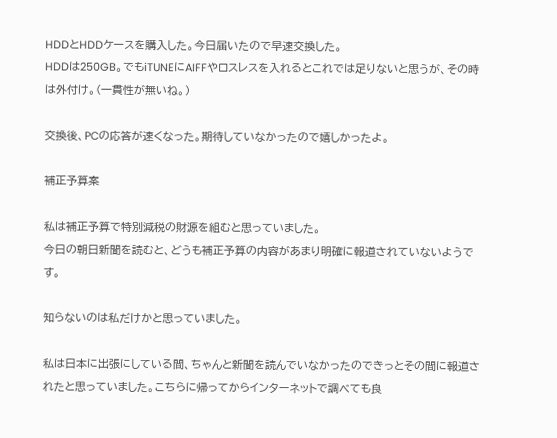HDDとHDDケースを購入した。今日届いたので早速交換した。
HDDは250GB。でもiTUNEにAIFFやロスレスを入れるとこれでは足りないと思うが、その時は外付け。(一貫性が無いね。)

交換後、PCの応答が速くなった。期待していなかったので嬉しかったよ。

補正予算案

私は補正予算で特別減税の財源を組むと思っていました。
今日の朝日新聞を読むと、どうも補正予算の内容があまり明確に報道されていないようです。

知らないのは私だけかと思っていました。

私は日本に出張にしている間、ちゃんと新聞を読んでいなかったのできっとその間に報道されたと思っていました。こちらに帰ってからインターネットで調べても良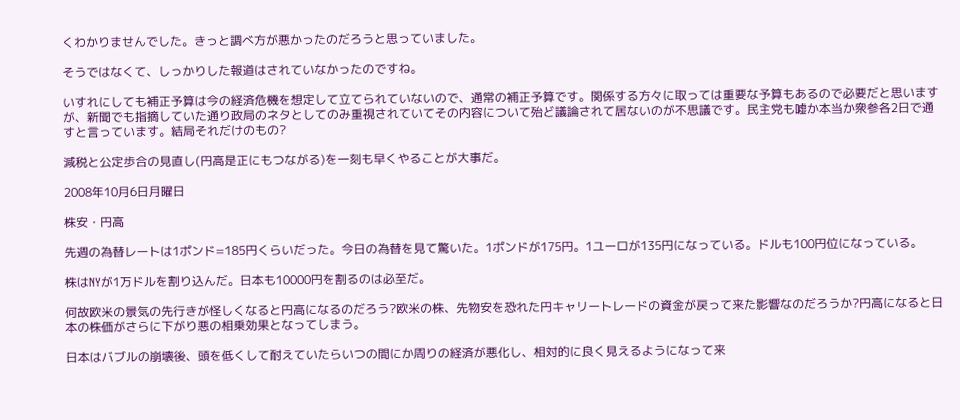くわかりませんでした。きっと調べ方が悪かったのだろうと思っていました。

そうではなくて、しっかりした報道はされていなかったのですね。

いすれにしても補正予算は今の経済危機を想定して立てられていないので、通常の補正予算です。関係する方々に取っては重要な予算もあるので必要だと思いますが、新聞でも指摘していた通り政局のネタとしてのみ重視されていてその内容について殆ど議論されて居ないのが不思議です。民主党も嘘か本当か衆参各2日で通すと言っています。結局それだけのもの?

減税と公定歩合の見直し(円高是正にもつながる)を一刻も早くやることが大事だ。

2008年10月6日月曜日

株安・円高

先週の為替レートは1ポンド=185円くらいだった。今日の為替を見て驚いた。1ポンドが175円。1ユーロが135円になっている。ドルも100円位になっている。

株はNYが1万ドルを割り込んだ。日本も10000円を割るのは必至だ。

何故欧米の景気の先行きが怪しくなると円高になるのだろう?欧米の株、先物安を恐れた円キャリートレードの資金が戻って来た影響なのだろうか?円高になると日本の株価がさらに下がり悪の相乗効果となってしまう。

日本はバブルの崩壊後、頭を低くして耐えていたらいつの間にか周りの経済が悪化し、相対的に良く見えるようになって来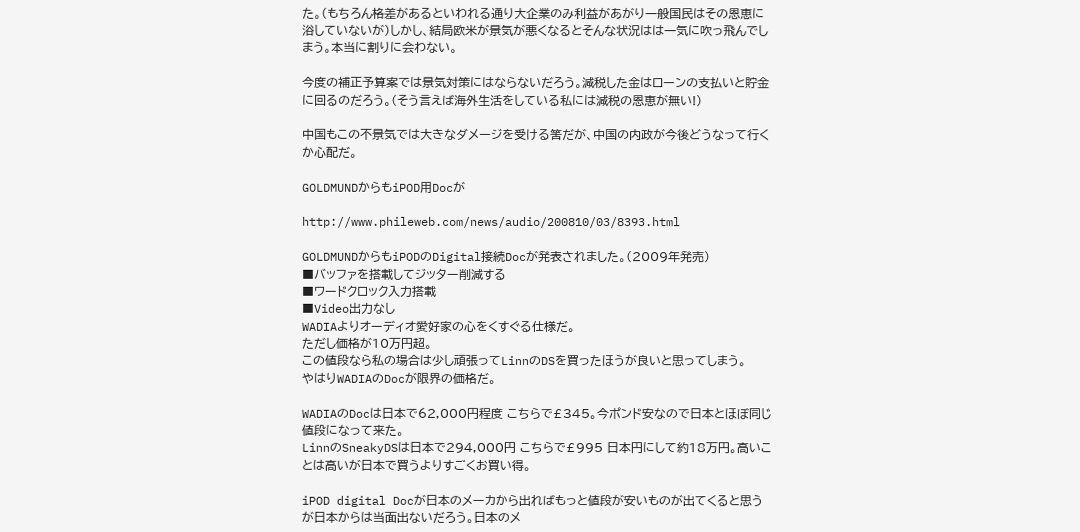た。(もちろん格差があるといわれる通り大企業のみ利益があがり一般国民はその恩恵に浴していないが)しかし、結局欧米が景気が悪くなるとそんな状況はは一気に吹っ飛んでしまう。本当に割りに会わない。

今度の補正予算案では景気対策にはならないだろう。減税した金はローンの支払いと貯金に回るのだろう。(そう言えば海外生活をしている私には減税の恩恵が無い!)

中国もこの不景気では大きなダメージを受ける筈だが、中国の内政が今後どうなって行くか心配だ。

GOLDMUNDからもiPOD用Docが

http://www.phileweb.com/news/audio/200810/03/8393.html

GOLDMUNDからもiPODのDigital接続Docが発表されました。(2009年発売)
■バッファを搭載してジッター削減する
■ワードクロック入力搭載
■Video出力なし
WADIAよりオーディオ愛好家の心をくすぐる仕様だ。
ただし価格が10万円超。
この値段なら私の場合は少し頑張ってLinnのDSを買ったほうが良いと思ってしまう。
やはりWADIAのDocが限界の価格だ。

WADIAのDocは日本で62,000円程度 こちらで£345。今ポンド安なので日本とほぼ同じ値段になって来た。
LinnのSneakyDSは日本で294,000円 こちらで£995 日本円にして約18万円。高いことは高いが日本で買うよりすごくお買い得。

iPOD digital Docが日本のメーカから出ればもっと値段が安いものが出てくると思うが日本からは当面出ないだろう。日本のメ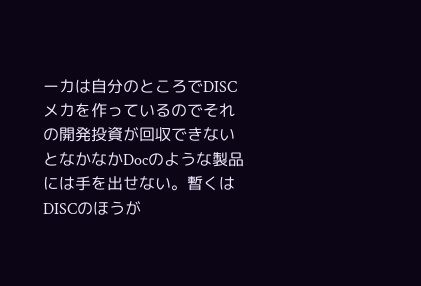ーカは自分のところでDISCメカを作っているのでそれの開発投資が回収できないとなかなかDocのような製品には手を出せない。暫くはDISCのほうが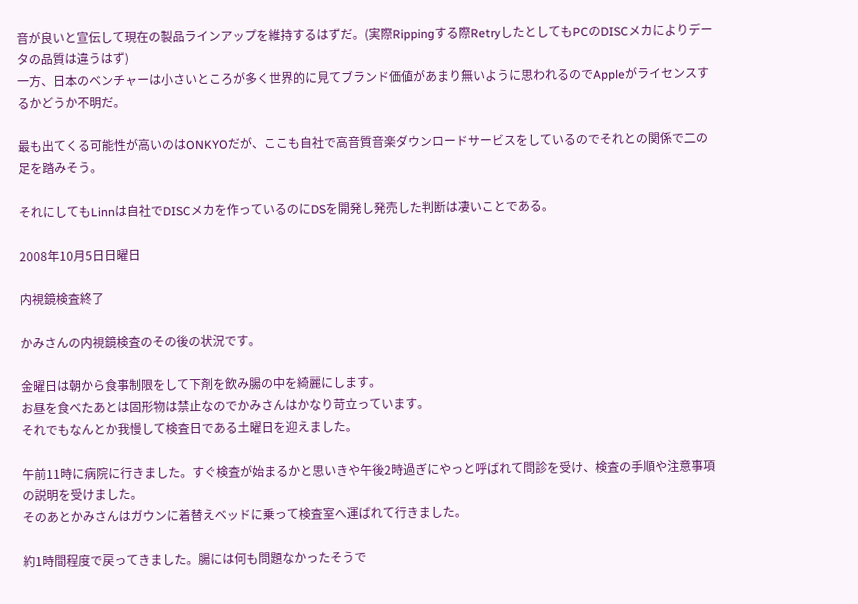音が良いと宣伝して現在の製品ラインアップを維持するはずだ。(実際Rippingする際RetryしたとしてもPCのDISCメカによりデータの品質は違うはず)
一方、日本のベンチャーは小さいところが多く世界的に見てブランド価値があまり無いように思われるのでAppleがライセンスするかどうか不明だ。

最も出てくる可能性が高いのはONKYOだが、ここも自社で高音質音楽ダウンロードサービスをしているのでそれとの関係で二の足を踏みそう。

それにしてもLinnは自社でDISCメカを作っているのにDSを開発し発売した判断は凄いことである。

2008年10月5日日曜日

内視鏡検査終了

かみさんの内視鏡検査のその後の状況です。

金曜日は朝から食事制限をして下剤を飲み腸の中を綺麗にします。
お昼を食べたあとは固形物は禁止なのでかみさんはかなり苛立っています。
それでもなんとか我慢して検査日である土曜日を迎えました。

午前11時に病院に行きました。すぐ検査が始まるかと思いきや午後2時過ぎにやっと呼ばれて問診を受け、検査の手順や注意事項の説明を受けました。
そのあとかみさんはガウンに着替えベッドに乗って検査室へ運ばれて行きました。

約1時間程度で戻ってきました。腸には何も問題なかったそうで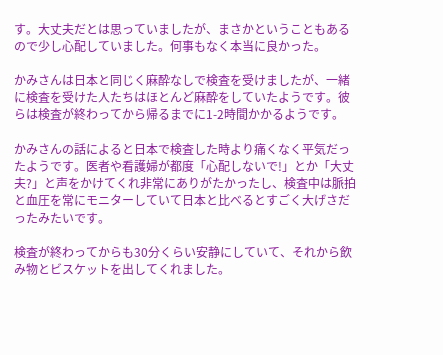す。大丈夫だとは思っていましたが、まさかということもあるので少し心配していました。何事もなく本当に良かった。

かみさんは日本と同じく麻酔なしで検査を受けましたが、一緒に検査を受けた人たちはほとんど麻酔をしていたようです。彼らは検査が終わってから帰るまでに1-2時間かかるようです。

かみさんの話によると日本で検査した時より痛くなく平気だったようです。医者や看護婦が都度「心配しないで!」とか「大丈夫?」と声をかけてくれ非常にありがたかったし、検査中は脈拍と血圧を常にモニターしていて日本と比べるとすごく大げさだったみたいです。

検査が終わってからも30分くらい安静にしていて、それから飲み物とビスケットを出してくれました。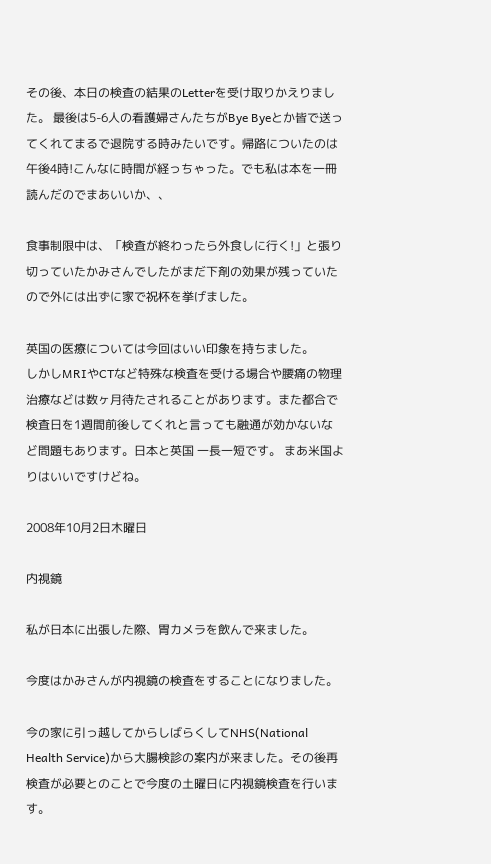その後、本日の検査の結果のLetterを受け取りかえりました。 最後は5-6人の看護婦さんたちがBye Byeとか皆で送ってくれてまるで退院する時みたいです。帰路についたのは午後4時!こんなに時間が経っちゃった。でも私は本を一冊読んだのでまあいいか、、

食事制限中は、「検査が終わったら外食しに行く!」と張り切っていたかみさんでしたがまだ下剤の効果が残っていたので外には出ずに家で祝杯を挙げました。

英国の医療については今回はいい印象を持ちました。
しかしMRIやCTなど特殊な検査を受ける場合や腰痛の物理治療などは数ヶ月待たされることがあります。また都合で検査日を1週間前後してくれと言っても融通が効かないなど問題もあります。日本と英国 一長一短です。 まあ米国よりはいいですけどね。

2008年10月2日木曜日

内視鏡

私が日本に出張した際、胃カメラを飲んで来ました。

今度はかみさんが内視鏡の検査をすることになりました。

今の家に引っ越してからしばらくしてNHS(National Health Service)から大腸検診の案内が来ました。その後再検査が必要とのことで今度の土曜日に内視鏡検査を行います。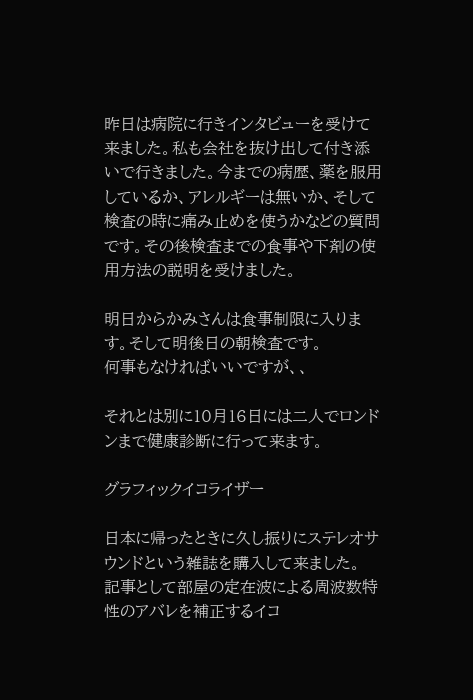昨日は病院に行きインタビューを受けて来ました。私も会社を抜け出して付き添いで行きました。今までの病歴、薬を服用しているか、アレルギーは無いか、そして検査の時に痛み止めを使うかなどの質問です。その後検査までの食事や下剤の使用方法の説明を受けました。

明日からかみさんは食事制限に入ります。そして明後日の朝検査です。
何事もなければいいですが、、

それとは別に10月16日には二人でロンドンまで健康診断に行って来ます。

グラフィックイコライザー

日本に帰ったときに久し振りにステレオサウンドという雑誌を購入して来ました。
記事として部屋の定在波による周波数特性のアバレを補正するイコ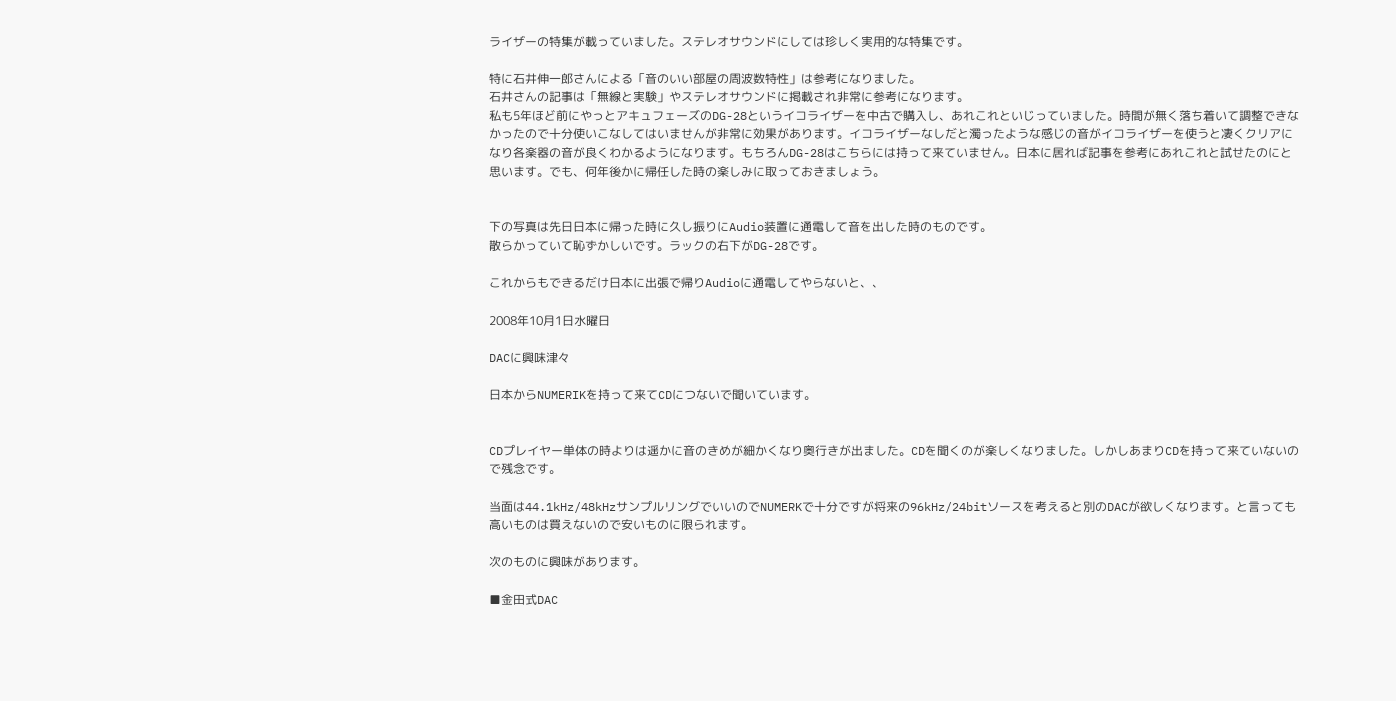ライザーの特集が載っていました。ステレオサウンドにしては珍しく実用的な特集です。

特に石井伸一郎さんによる「音のいい部屋の周波数特性」は参考になりました。
石井さんの記事は「無線と実験」やステレオサウンドに掲載され非常に参考になります。
私も5年ほど前にやっとアキュフェーズのDG-28というイコライザーを中古で購入し、あれこれといじっていました。時間が無く落ち着いて調整できなかったので十分使いこなしてはいませんが非常に効果があります。イコライザーなしだと濁ったような感じの音がイコライザーを使うと凄くクリアになり各楽器の音が良くわかるようになります。もちろんDG-28はこちらには持って来ていません。日本に居れば記事を参考にあれこれと試せたのにと思います。でも、何年後かに帰任した時の楽しみに取っておきましょう。


下の写真は先日日本に帰った時に久し振りにAudio装置に通電して音を出した時のものです。
散らかっていて恥ずかしいです。ラックの右下がDG-28です。

これからもできるだけ日本に出張で帰りAudioに通電してやらないと、、

2008年10月1日水曜日

DACに興味津々

日本からNUMERIKを持って来てCDにつないで聞いています。


CDプレイヤー単体の時よりは遥かに音のきめが細かくなり奥行きが出ました。CDを聞くのが楽しくなりました。しかしあまりCDを持って来ていないので残念です。

当面は44.1kHz/48kHzサンプルリングでいいのでNUMERKで十分ですが将来の96kHz/24bitソースを考えると別のDACが欲しくなります。と言っても高いものは買えないので安いものに限られます。

次のものに興味があります。

■金田式DAC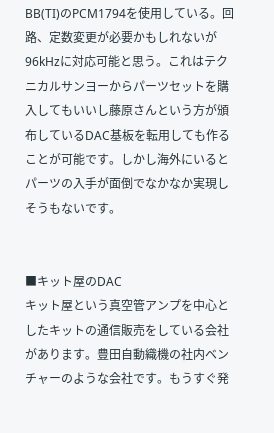BB(TI)のPCM1794を使用している。回路、定数変更が必要かもしれないが96kHzに対応可能と思う。これはテクニカルサンヨーからパーツセットを購入してもいいし藤原さんという方が頒布しているDAC基板を転用しても作ることが可能です。しかし海外にいるとパーツの入手が面倒でなかなか実現しそうもないです。


■キット屋のDAC
キット屋という真空管アンプを中心としたキットの通信販売をしている会社があります。豊田自動織機の社内ベンチャーのような会社です。もうすぐ発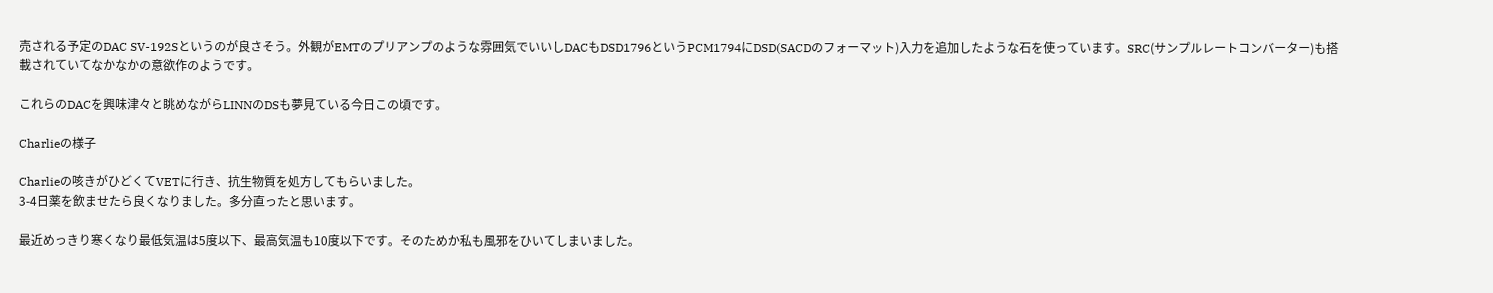売される予定のDAC SV-192Sというのが良さそう。外観がEMTのプリアンプのような雰囲気でいいしDACもDSD1796というPCM1794にDSD(SACDのフォーマット)入力を追加したような石を使っています。SRC(サンプルレートコンバーター)も搭載されていてなかなかの意欲作のようです。

これらのDACを興味津々と眺めながらLINNのDSも夢見ている今日この頃です。

Charlieの様子

Charlieの咳きがひどくてVETに行き、抗生物質を処方してもらいました。
3-4日薬を飲ませたら良くなりました。多分直ったと思います。

最近めっきり寒くなり最低気温は5度以下、最高気温も10度以下です。そのためか私も風邪をひいてしまいました。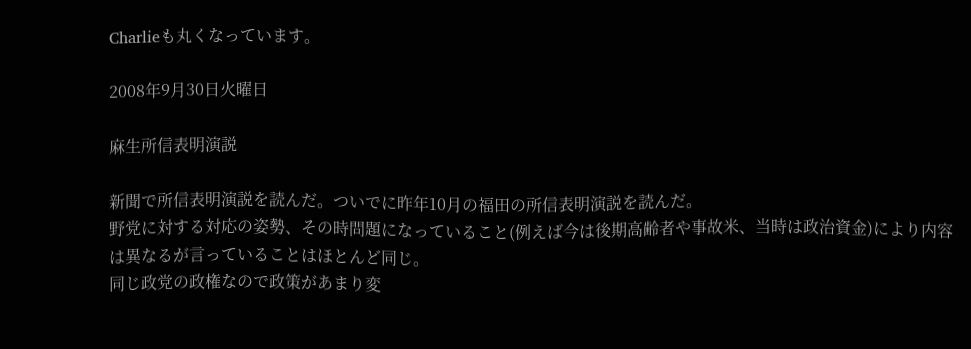Charlieも丸くなっています。

2008年9月30日火曜日

麻生所信表明演説

新聞で所信表明演説を読んだ。ついでに昨年10月の福田の所信表明演説を読んだ。
野党に対する対応の姿勢、その時問題になっていること(例えば今は後期高齢者や事故米、当時は政治資金)により内容は異なるが言っていることはほとんど同じ。
同じ政党の政権なので政策があまり変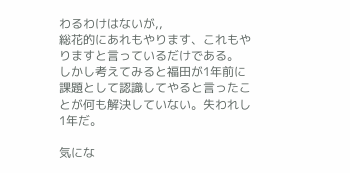わるわけはないが,,
総花的にあれもやります、これもやりますと言っているだけである。
しかし考えてみると福田が1年前に課題として認識してやると言ったことが何も解決していない。失われし1年だ。

気にな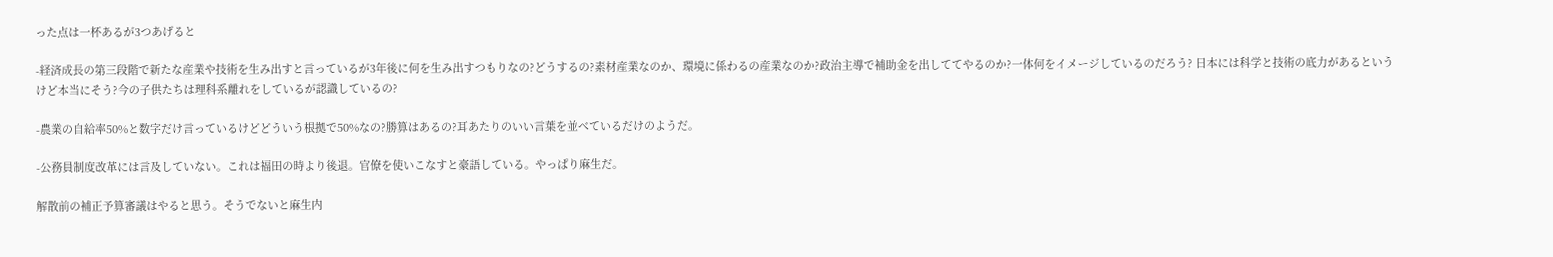った点は一杯あるが3つあげると

-経済成長の第三段階で新たな産業や技術を生み出すと言っているが3年後に何を生み出すつもりなの?どうするの?素材産業なのか、環境に係わるの産業なのか?政治主導で補助金を出しててやるのか?一体何をイメージしているのだろう? 日本には科学と技術の底力があるというけど本当にそう?今の子供たちは理科系離れをしているが認識しているの?

-農業の自給率50%と数字だけ言っているけどどういう根拠で50%なの?勝算はあるの?耳あたりのいい言葉を並べているだけのようだ。

-公務員制度改革には言及していない。これは福田の時より後退。官僚を使いこなすと豪語している。やっぱり麻生だ。

解散前の補正予算審議はやると思う。そうでないと麻生内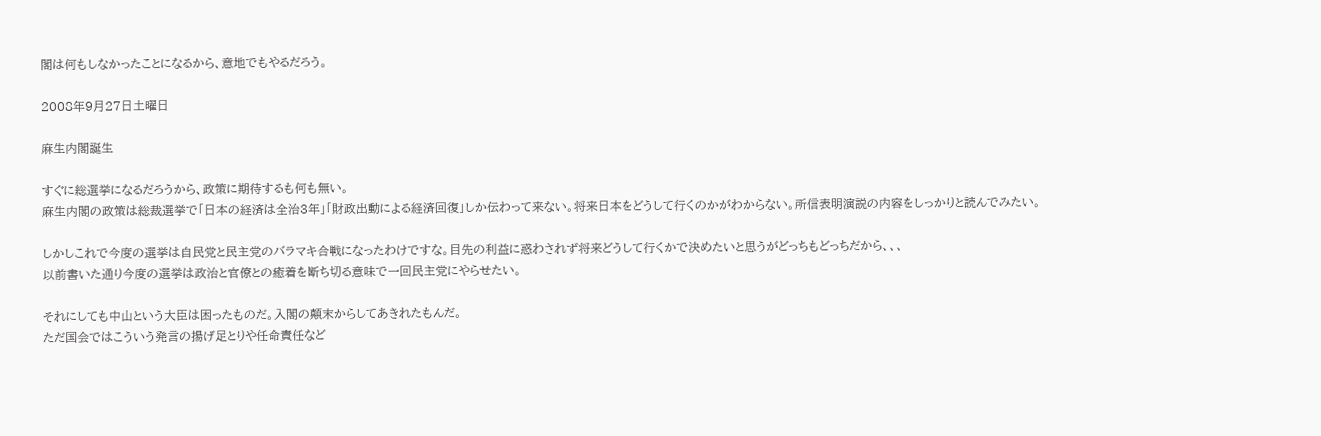閣は何もしなかったことになるから、意地でもやるだろう。

2008年9月27日土曜日

麻生内閣誕生

すぐに総選挙になるだろうから、政策に期待するも何も無い。
麻生内閣の政策は総裁選挙で「日本の経済は全治3年」「財政出動による経済回復」しか伝わって来ない。将来日本をどうして行くのかがわからない。所信表明演説の内容をしっかりと読んでみたい。

しかしこれで今度の選挙は自民党と民主党のバラマキ合戦になったわけですな。目先の利益に惑わされず将来どうして行くかで決めたいと思うがどっちもどっちだから、、、
以前書いた通り今度の選挙は政治と官僚との癒着を断ち切る意味で一回民主党にやらせたい。

それにしても中山という大臣は困ったものだ。入閣の顛末からしてあきれたもんだ。
ただ国会ではこういう発言の揚げ足とりや任命責任など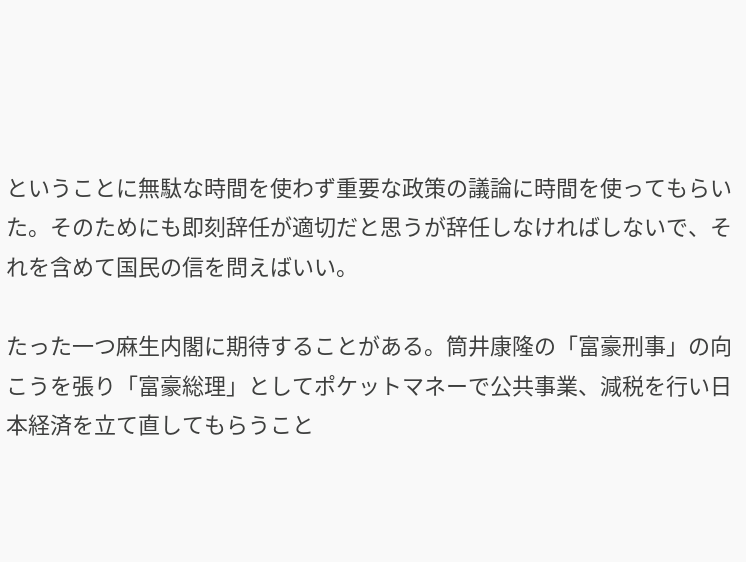ということに無駄な時間を使わず重要な政策の議論に時間を使ってもらいた。そのためにも即刻辞任が適切だと思うが辞任しなければしないで、それを含めて国民の信を問えばいい。

たった一つ麻生内閣に期待することがある。筒井康隆の「富豪刑事」の向こうを張り「富豪総理」としてポケットマネーで公共事業、減税を行い日本経済を立て直してもらうこと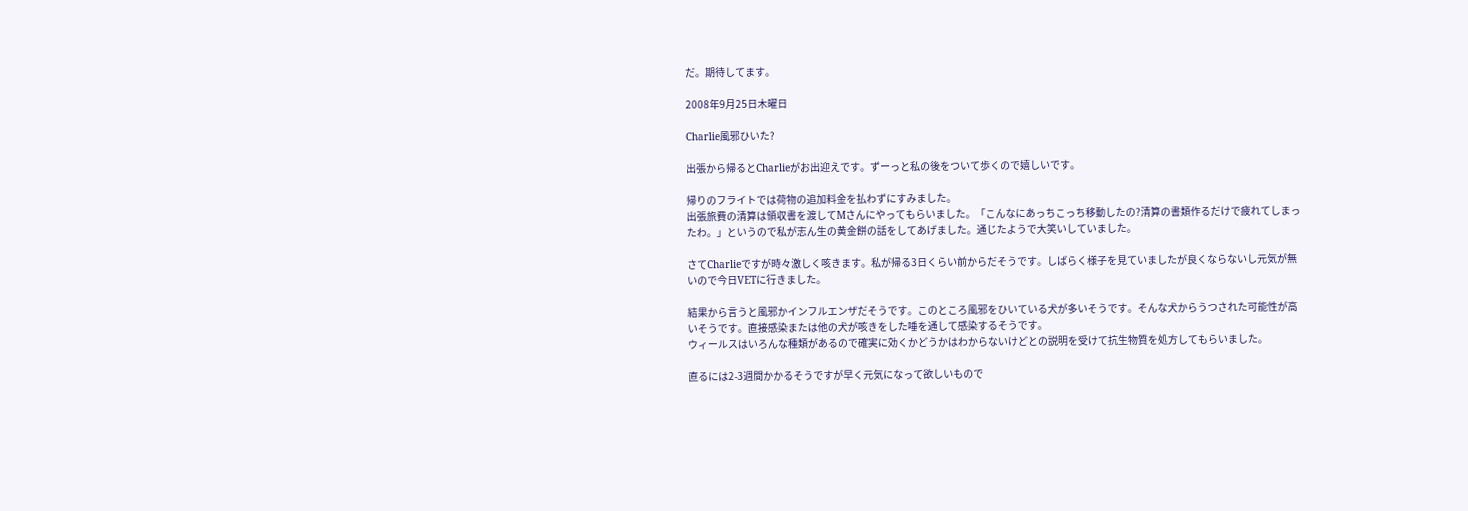だ。期待してます。

2008年9月25日木曜日

Charlie風邪ひいた?

出張から帰るとCharlieがお出迎えです。ずーっと私の後をついて歩くので嬉しいです。

帰りのフライトでは荷物の追加料金を払わずにすみました。
出張旅費の清算は領収書を渡してMさんにやってもらいました。「こんなにあっちこっち移動したの?清算の書類作るだけで疲れてしまったわ。」というので私が志ん生の黄金餅の話をしてあげました。通じたようで大笑いしていました。

さてCharlieですが時々激しく咳きます。私が帰る3日くらい前からだそうです。しばらく様子を見ていましたが良くならないし元気が無いので今日VETに行きました。

結果から言うと風邪かインフルエンザだそうです。このところ風邪をひいている犬が多いそうです。そんな犬からうつされた可能性が高いそうです。直接感染または他の犬が咳きをした唾を通して感染するそうです。
ウィールスはいろんな種類があるので確実に効くかどうかはわからないけどとの説明を受けて抗生物質を処方してもらいました。

直るには2-3週間かかるそうですが早く元気になって欲しいもので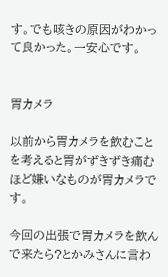す。でも咳きの原因がわかって良かった。一安心です。


胃カメラ

以前から胃カメラを飲むことを考えると胃がずきずき痛むほど嫌いなものが胃カメラです。

今回の出張で胃カメラを飲んで来たら?とかみさんに言わ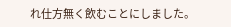れ仕方無く飲むことにしました。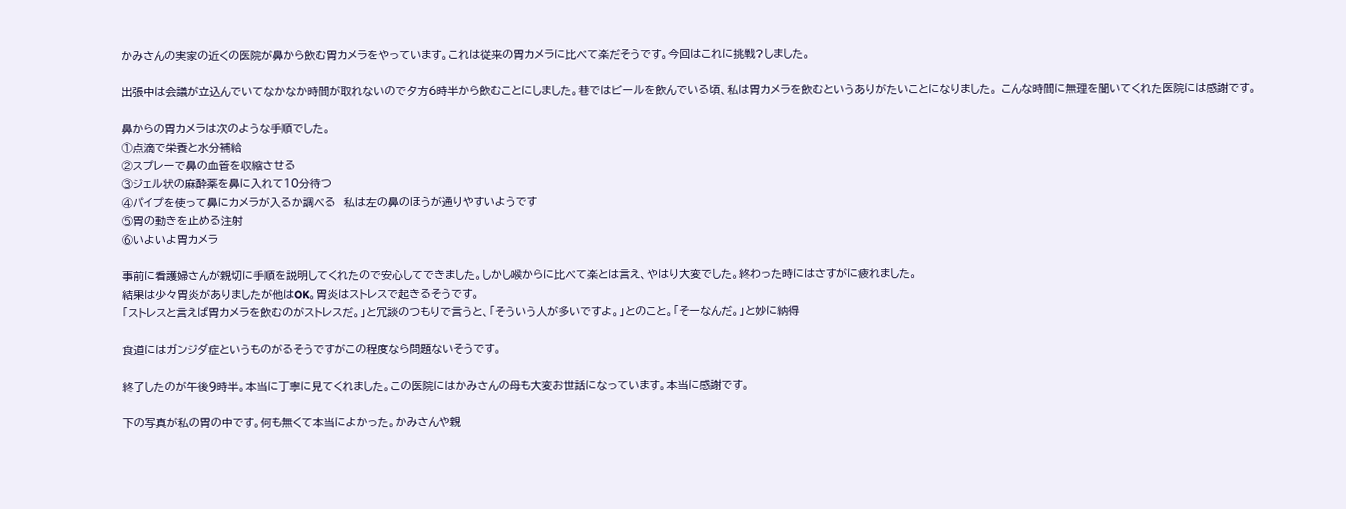かみさんの実家の近くの医院が鼻から飲む胃カメラをやっています。これは従来の胃カメラに比べて楽だそうです。今回はこれに挑戦?しました。

出張中は会議が立込んでいてなかなか時間が取れないので夕方6時半から飲むことにしました。巷ではビールを飲んでいる頃、私は胃カメラを飲むというありがたいことになりました。 こんな時間に無理を聞いてくれた医院には感謝です。

鼻からの胃カメラは次のような手順でした。
①点滴で栄養と水分補給
②スプレーで鼻の血管を収縮させる
③ジェル状の麻酔薬を鼻に入れて10分待つ
④パイプを使って鼻にカメラが入るか調べる  私は左の鼻のほうが通りやすいようです
⑤胃の動きを止める注射
⑥いよいよ胃カメラ

事前に看護婦さんが親切に手順を説明してくれたので安心してできました。しかし喉からに比べて楽とは言え、やはり大変でした。終わった時にはさすがに疲れました。
結果は少々胃炎がありましたが他はOK。胃炎はストレスで起きるそうです。
「ストレスと言えば胃カメラを飲むのがストレスだ。」と冗談のつもりで言うと、「そういう人が多いですよ。」とのこと。「そーなんだ。」と妙に納得

食道にはガンジダ症というものがるそうですがこの程度なら問題ないそうです。

終了したのが午後9時半。本当に丁寧に見てくれました。この医院にはかみさんの母も大変お世話になっています。本当に感謝です。

下の写真が私の胃の中です。何も無くて本当によかった。かみさんや親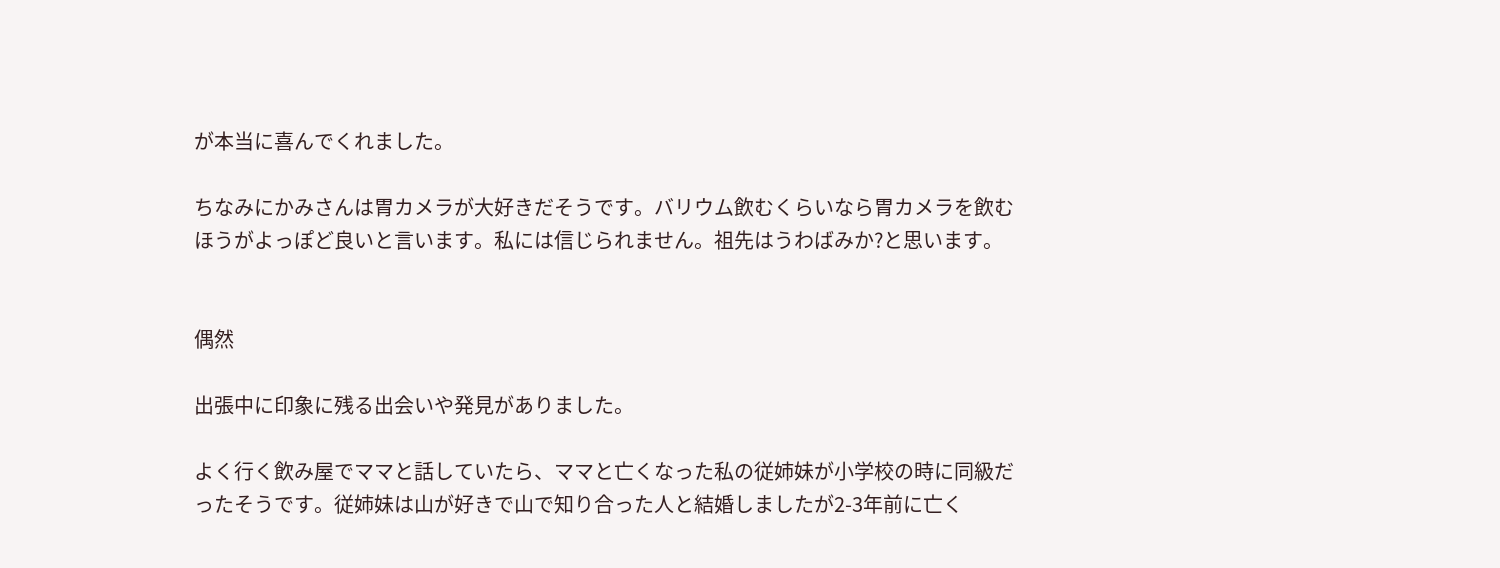が本当に喜んでくれました。

ちなみにかみさんは胃カメラが大好きだそうです。バリウム飲むくらいなら胃カメラを飲むほうがよっぽど良いと言います。私には信じられません。祖先はうわばみか?と思います。


偶然

出張中に印象に残る出会いや発見がありました。

よく行く飲み屋でママと話していたら、ママと亡くなった私の従姉妹が小学校の時に同級だったそうです。従姉妹は山が好きで山で知り合った人と結婚しましたが2-3年前に亡く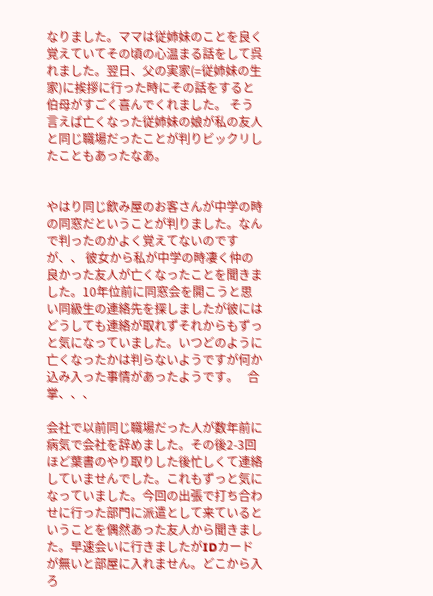なりました。ママは従姉妹のことを良く覚えていてその頃の心温まる話をして呉れました。翌日、父の実家(=従姉妹の生家)に挨拶に行った時にその話をすると伯母がすごく喜んでくれました。 そう言えば亡くなった従姉妹の娘が私の友人と同じ職場だったことが判りビックリしたこともあったなあ。


やはり同じ飲み屋のお客さんが中学の時の同窓だということが判りました。なんで判ったのかよく覚えてないのですが、、 彼女から私が中学の時凄く仲の良かった友人が亡くなったことを聞きました。10年位前に同窓会を開こうと思い同級生の連絡先を探しましたが彼にはどうしても連絡が取れずそれからもずっと気になっていました。いつどのように亡くなったかは判らないようですが何か込み入った事情があったようです。   合掌、、、

会社で以前同じ職場だった人が数年前に病気で会社を辞めました。その後2-3回ほど葉書のやり取りした後忙しくて連絡していませんでした。これもずっと気になっていました。今回の出張で打ち合わせに行った部門に派遣として来ているということを偶然あった友人から聞きました。早速会いに行きましたがIDカードが無いと部屋に入れません。どこから入ろ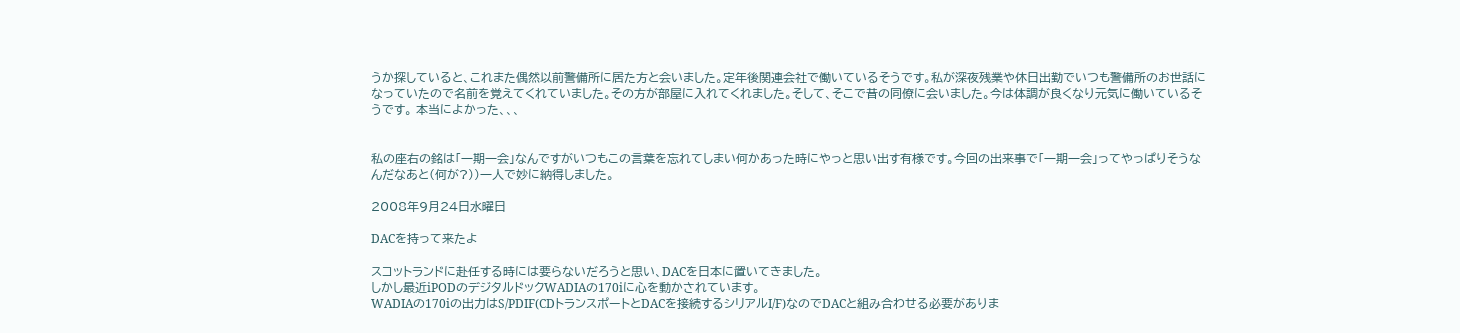うか探していると、これまた偶然以前警備所に居た方と会いました。定年後関連会社で働いているそうです。私が深夜残業や休日出勤でいつも警備所のお世話になっていたので名前を覚えてくれていました。その方が部屋に入れてくれました。そして、そこで昔の同僚に会いました。今は体調が良くなり元気に働いているそうです。 本当によかった、、、


私の座右の銘は「一期一会」なんですがいつもこの言葉を忘れてしまい何かあった時にやっと思い出す有様です。今回の出来事で「一期一会」ってやっぱりそうなんだなあと(何が?))一人で妙に納得しました。

2008年9月24日水曜日

DACを持って来たよ

スコットランドに赴任する時には要らないだろうと思い、DACを日本に置いてきました。
しかし最近iPODのデジタルドックWADIAの170iに心を動かされています。
WADIAの170iの出力はS/PDIF(CDトランスポートとDACを接続するシリアルI/F)なのでDACと組み合わせる必要がありま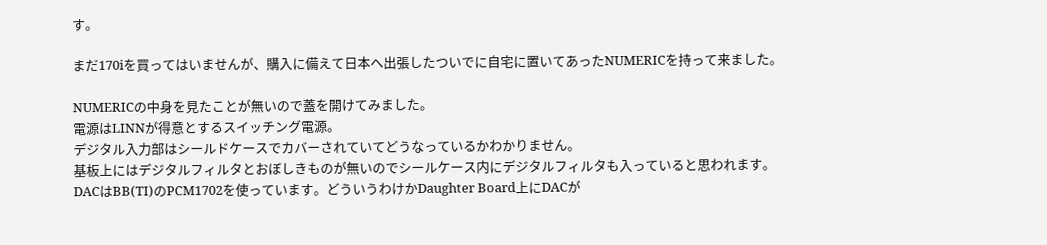す。

まだ170iを買ってはいませんが、購入に備えて日本へ出張したついでに自宅に置いてあったNUMERICを持って来ました。

NUMERICの中身を見たことが無いので蓋を開けてみました。
電源はLINNが得意とするスイッチング電源。
デジタル入力部はシールドケースでカバーされていてどうなっているかわかりません。
基板上にはデジタルフィルタとおぼしきものが無いのでシールケース内にデジタルフィルタも入っていると思われます。
DACはBB(TI)のPCM1702を使っています。どういうわけかDaughter Board上にDACが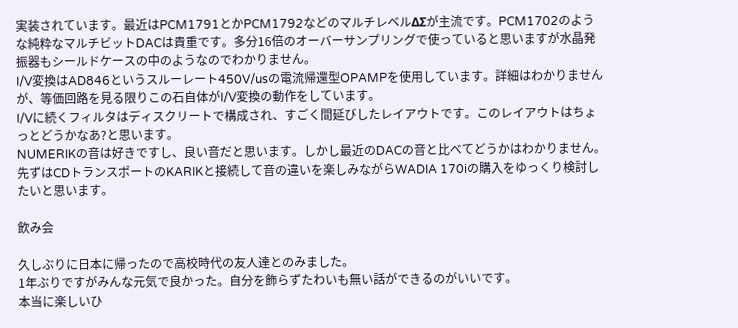実装されています。最近はPCM1791とかPCM1792などのマルチレベルΔΣが主流です。PCM1702のような純粋なマルチビットDACは貴重です。多分16倍のオーバーサンプリングで使っていると思いますが水晶発振器もシールドケースの中のようなのでわかりません。
I/V変換はAD846というスルーレート450V/usの電流帰還型OPAMPを使用しています。詳細はわかりませんが、等価回路を見る限りこの石自体がI/V変換の動作をしています。
I/Vに続くフィルタはディスクリートで構成され、すごく間延びしたレイアウトです。このレイアウトはちょっとどうかなあ?と思います。
NUMERIKの音は好きですし、良い音だと思います。しかし最近のDACの音と比べてどうかはわかりません。
先ずはCDトランスポートのKARIKと接続して音の違いを楽しみながらWADIA 170iの購入をゆっくり検討したいと思います。

飲み会

久しぶりに日本に帰ったので高校時代の友人達とのみました。
1年ぶりですがみんな元気で良かった。自分を飾らずたわいも無い話ができるのがいいです。
本当に楽しいひ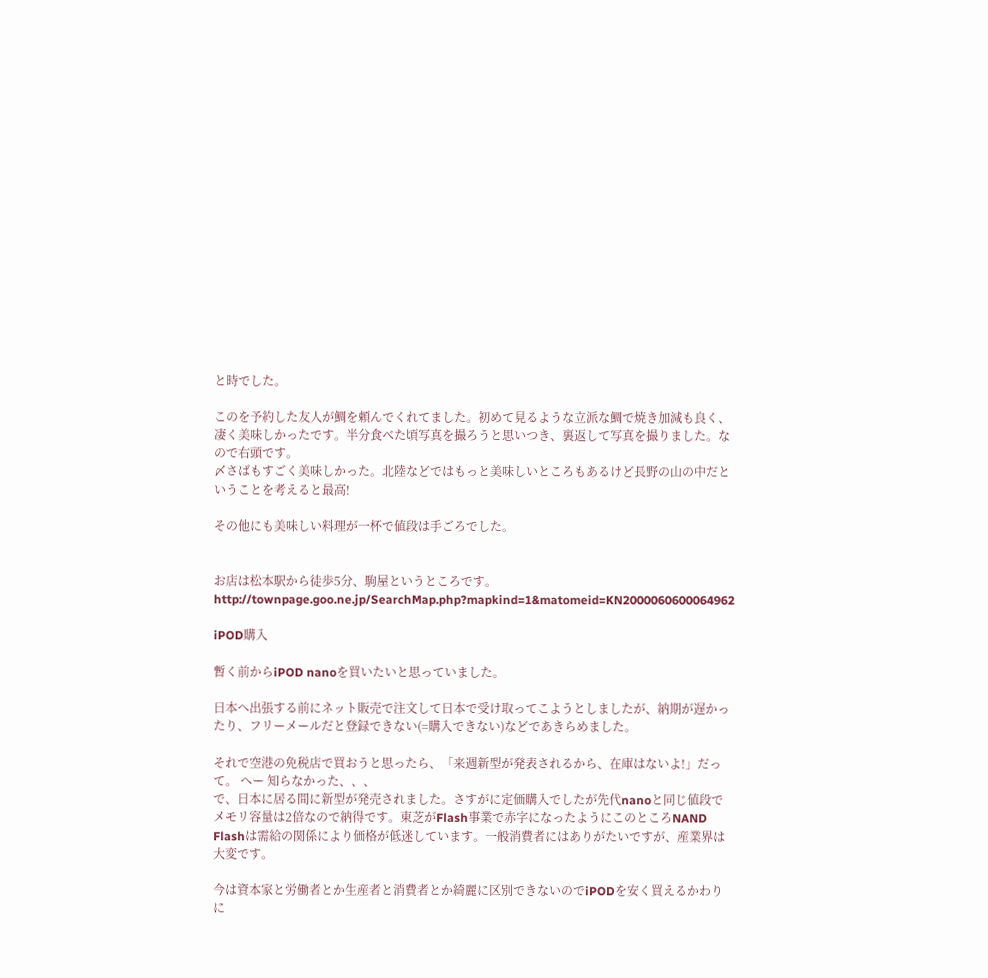と時でした。

このを予約した友人が鯛を頼んでくれてました。初めて見るような立派な鯛で焼き加減も良く、凄く美味しかったです。半分食べた頃写真を撮ろうと思いつき、裏返して写真を撮りました。なので右頭です。
〆さばもすごく美味しかった。北陸などではもっと美味しいところもあるけど長野の山の中だということを考えると最高!

その他にも美味しい料理が一杯で値段は手ごろでした。


お店は松本駅から徒歩5分、駒屋というところです。
http://townpage.goo.ne.jp/SearchMap.php?mapkind=1&matomeid=KN2000060600064962

iPOD購入

暫く前からiPOD nanoを買いたいと思っていました。

日本へ出張する前にネット販売で注文して日本で受け取ってこようとしましたが、納期が遅かったり、フリーメールだと登録できない(=購入できない)などであきらめました。

それで空港の免税店で買おうと思ったら、「来週新型が発表されるから、在庫はないよ!」だって。 へー 知らなかった、、、
で、日本に居る間に新型が発売されました。さすがに定価購入でしたが先代nanoと同じ値段でメモリ容量は2倍なので納得です。東芝がFlash事業で赤字になったようにこのところNAND Flashは需給の関係により価格が低迷しています。一般消費者にはありがたいですが、産業界は大変です。

今は資本家と労働者とか生産者と消費者とか綺麗に区別できないのでiPODを安く買えるかわりに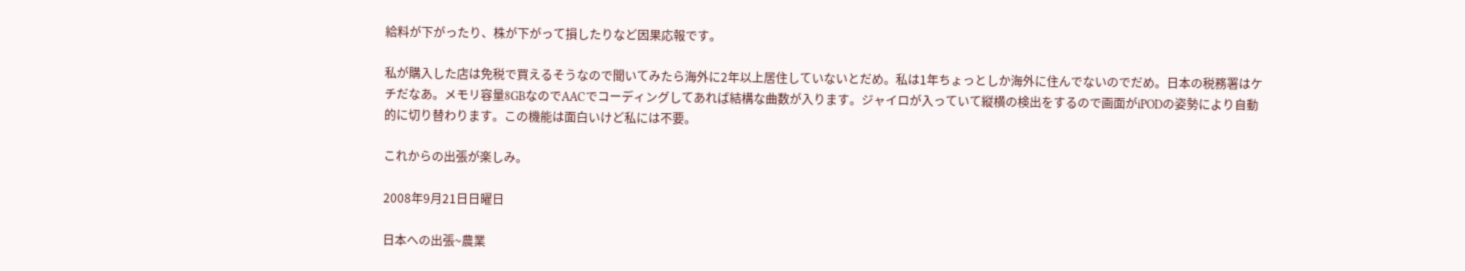給料が下がったり、株が下がって損したりなど因果応報です。

私が購入した店は免税で買えるそうなので聞いてみたら海外に2年以上居住していないとだめ。私は1年ちょっとしか海外に住んでないのでだめ。日本の税務署はケチだなあ。メモリ容量8GBなのでAACでコーディングしてあれば結構な曲数が入ります。ジャイロが入っていて縦横の検出をするので画面がiPODの姿勢により自動的に切り替わります。この機能は面白いけど私には不要。

これからの出張が楽しみ。

2008年9月21日日曜日

日本への出張~農業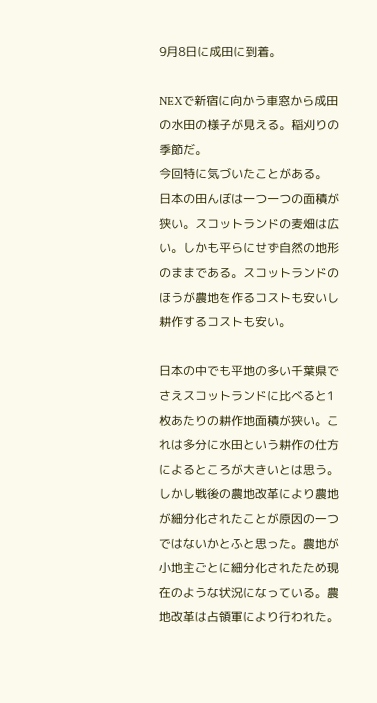9月8日に成田に到着。

NEXで新宿に向かう車窓から成田の水田の様子が見える。稲刈りの季節だ。
今回特に気づいたことがある。
日本の田んぼは一つ一つの面積が狭い。スコットランドの麦畑は広い。しかも平らにせず自然の地形のままである。スコットランドのほうが農地を作るコストも安いし耕作するコストも安い。

日本の中でも平地の多い千葉県でさえスコットランドに比べると1枚あたりの耕作地面積が狭い。これは多分に水田という耕作の仕方によるところが大きいとは思う。しかし戦後の農地改革により農地が細分化されたことが原因の一つではないかとふと思った。農地が小地主ごとに細分化されたため現在のような状況になっている。農地改革は占領軍により行われた。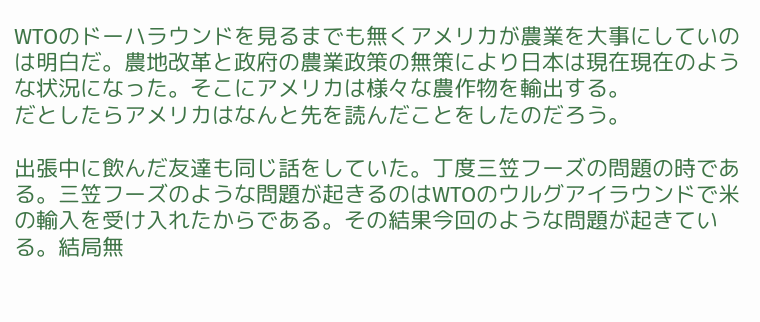WTOのドーハラウンドを見るまでも無くアメリカが農業を大事にしていのは明白だ。農地改革と政府の農業政策の無策により日本は現在現在のような状況になった。そこにアメリカは様々な農作物を輸出する。
だとしたらアメリカはなんと先を読んだことをしたのだろう。

出張中に飲んだ友達も同じ話をしていた。丁度三笠フーズの問題の時である。三笠フーズのような問題が起きるのはWTOのウルグアイラウンドで米の輸入を受け入れたからである。その結果今回のような問題が起きている。結局無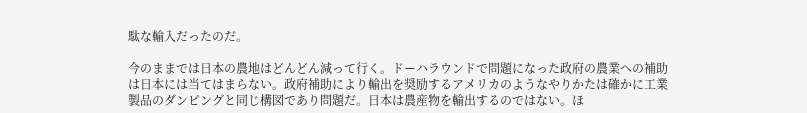駄な輸入だったのだ。

今のままでは日本の農地はどんどん減って行く。ドーハラウンドで問題になった政府の農業への補助は日本には当てはまらない。政府補助により輸出を奨励するアメリカのようなやりかたは確かに工業製品のダンピングと同じ構図であり問題だ。日本は農産物を輸出するのではない。ほ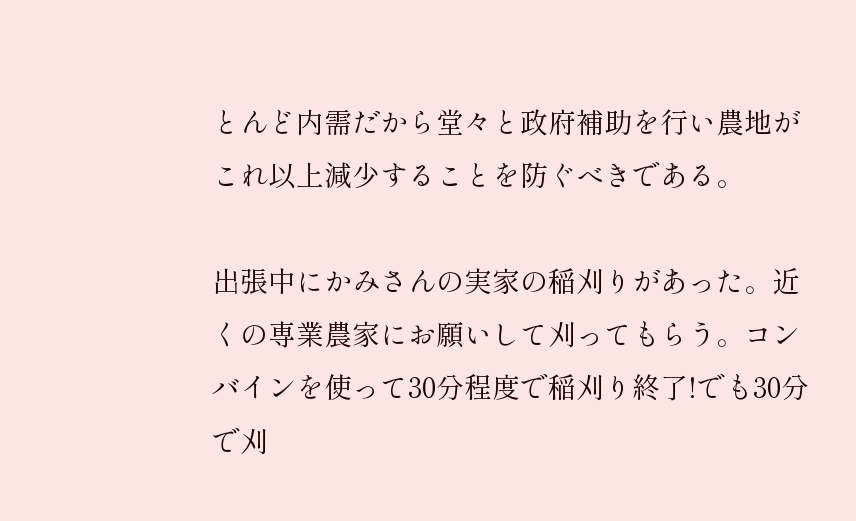とんど内需だから堂々と政府補助を行い農地がこれ以上減少することを防ぐべきである。

出張中にかみさんの実家の稲刈りがあった。近くの専業農家にお願いして刈ってもらう。コンバインを使って30分程度で稲刈り終了!でも30分で刈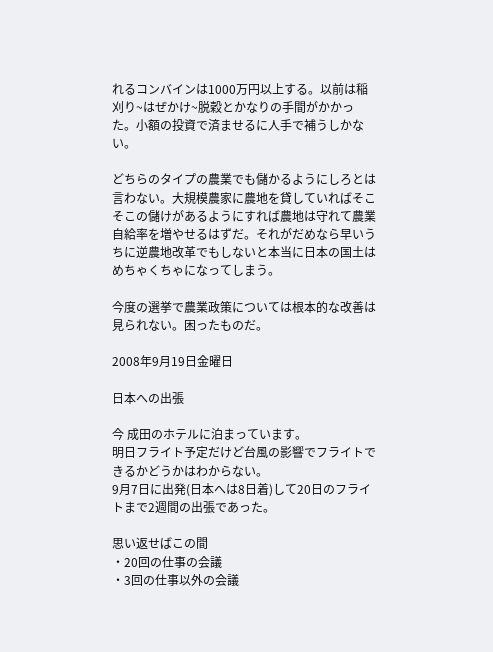れるコンバインは1000万円以上する。以前は稲刈り~はぜかけ~脱穀とかなりの手間がかかった。小額の投資で済ませるに人手で補うしかない。

どちらのタイプの農業でも儲かるようにしろとは言わない。大規模農家に農地を貸していればそこそこの儲けがあるようにすれば農地は守れて農業自給率を増やせるはずだ。それがだめなら早いうちに逆農地改革でもしないと本当に日本の国土はめちゃくちゃになってしまう。

今度の選挙で農業政策については根本的な改善は見られない。困ったものだ。

2008年9月19日金曜日

日本への出張

今 成田のホテルに泊まっています。
明日フライト予定だけど台風の影響でフライトできるかどうかはわからない。
9月7日に出発(日本へは8日着)して20日のフライトまで2週間の出張であった。

思い返せばこの間
・20回の仕事の会議
・3回の仕事以外の会議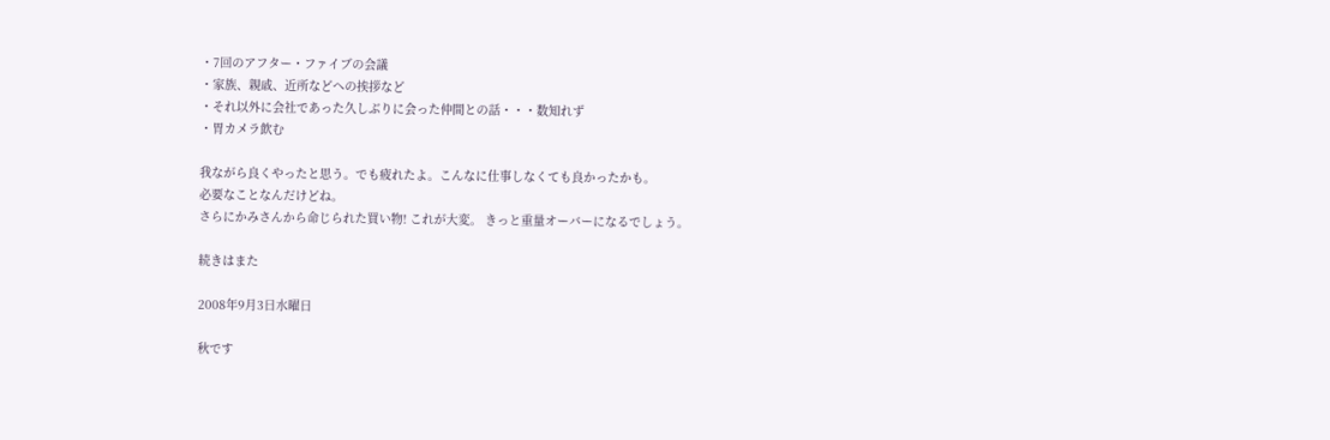・7回のアフター・ファイブの会議
・家族、親戚、近所などへの挨拶など
・それ以外に会社であった久しぶりに会った仲間との話・・・数知れず
・胃カメラ飲む

我ながら良くやったと思う。でも疲れたよ。こんなに仕事しなくても良かったかも。
必要なことなんだけどね。
さらにかみさんから命じられた買い物! これが大変。 きっと重量オーバーになるでしょう。

続きはまた

2008年9月3日水曜日

秋です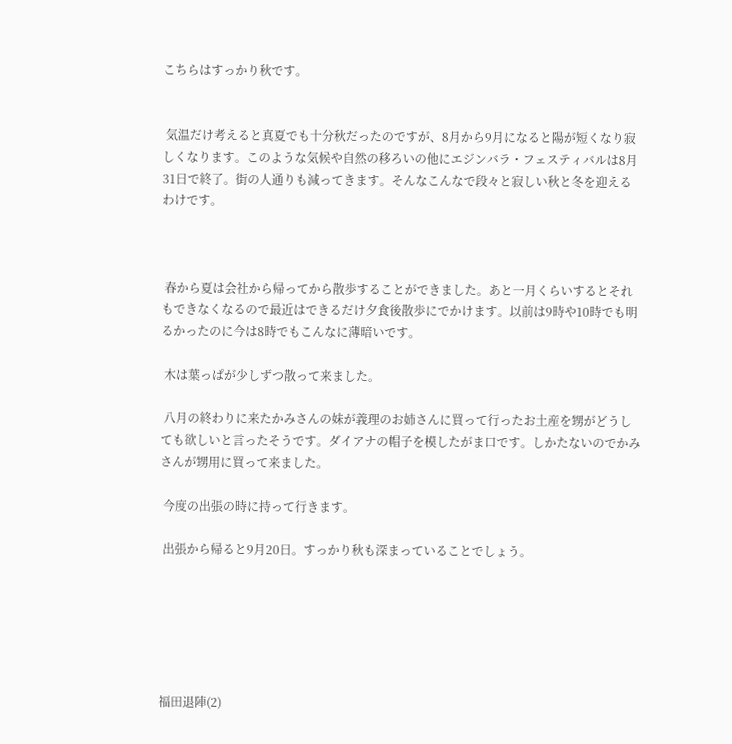こちらはすっかり秋です。


 気温だけ考えると真夏でも十分秋だったのですが、8月から9月になると陽が短くなり寂しくなります。このような気候や自然の移ろいの他にエジンバラ・フェスティバルは8月31日で終了。街の人通りも減ってきます。そんなこんなで段々と寂しい秋と冬を迎えるわけです。



 春から夏は会社から帰ってから散歩することができました。あと一月くらいするとそれもできなくなるので最近はできるだけ夕食後散歩にでかけます。以前は9時や10時でも明るかったのに今は8時でもこんなに薄暗いです。

 木は葉っぱが少しずつ散って来ました。

 八月の終わりに来たかみさんの妹が義理のお姉さんに買って行ったお土産を甥がどうしても欲しいと言ったそうです。ダイアナの帽子を模したがま口です。しかたないのでかみさんが甥用に買って来ました。

 今度の出張の時に持って行きます。

 出張から帰ると9月20日。すっかり秋も深まっていることでしょう。






福田退陣(2)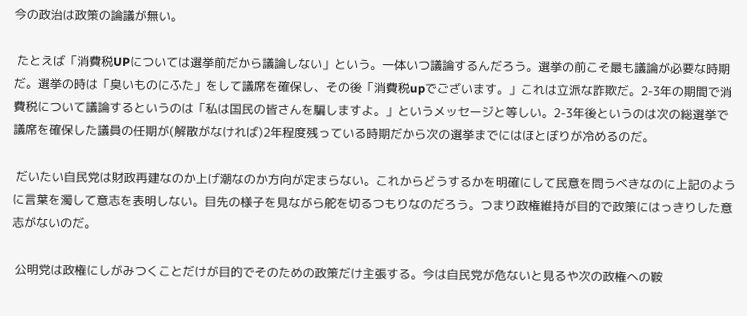今の政治は政策の論議が無い。

 たとえば「消費税UPについては選挙前だから議論しない」という。一体いつ議論するんだろう。選挙の前こそ最も議論が必要な時期だ。選挙の時は「臭いものにふた」をして議席を確保し、その後「消費税upでございます。」これは立派な詐欺だ。2-3年の期間で消費税について議論するというのは「私は国民の皆さんを騙しますよ。」というメッセージと等しい。2-3年後というのは次の総選挙で議席を確保した議員の任期が(解散がなければ)2年程度残っている時期だから次の選挙までにはほとぼりが冷めるのだ。

 だいたい自民党は財政再建なのか上げ潮なのか方向が定まらない。これからどうするかを明確にして民意を問うべきなのに上記のように言葉を濁して意志を表明しない。目先の様子を見ながら舵を切るつもりなのだろう。つまり政権維持が目的で政策にはっきりした意志がないのだ。

 公明党は政権にしがみつくことだけが目的でそのための政策だけ主張する。今は自民党が危ないと見るや次の政権への鞍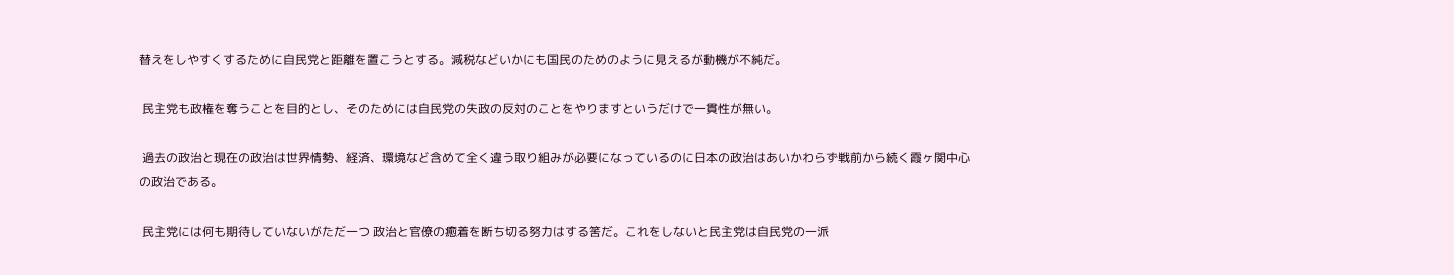替えをしやすくするために自民党と距離を置こうとする。減税などいかにも国民のためのように見えるが動機が不純だ。

 民主党も政権を奪うことを目的とし、そのためには自民党の失政の反対のことをやりますというだけで一貫性が無い。

 過去の政治と現在の政治は世界情勢、経済、環境など含めて全く違う取り組みが必要になっているのに日本の政治はあいかわらず戦前から続く霞ヶ関中心の政治である。

 民主党には何も期待していないがただ一つ 政治と官僚の癒着を断ち切る努力はする筈だ。これをしないと民主党は自民党の一派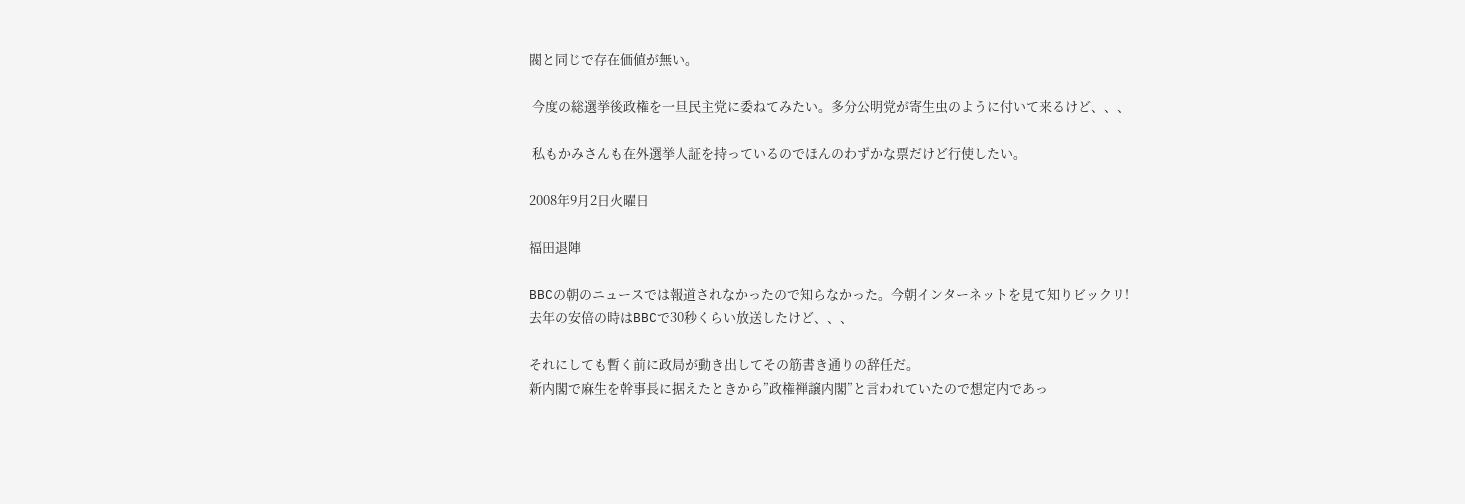閥と同じで存在価値が無い。

 今度の総選挙後政権を一旦民主党に委ねてみたい。多分公明党が寄生虫のように付いて来るけど、、、

 私もかみさんも在外選挙人証を持っているのでほんのわずかな票だけど行使したい。

2008年9月2日火曜日

福田退陣

BBCの朝のニュースでは報道されなかったので知らなかった。今朝インターネットを見て知りビックリ!
去年の安倍の時はBBCで30秒くらい放送したけど、、、

それにしても暫く前に政局が動き出してその筋書き通りの辞任だ。
新内閣で麻生を幹事長に据えたときから”政権禅譲内閣”と言われていたので想定内であっ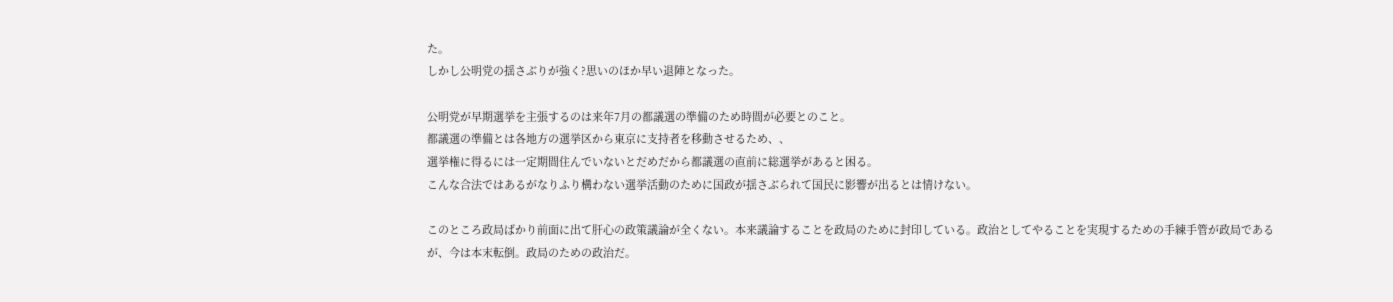た。
しかし公明党の揺さぶりが強く?思いのほか早い退陣となった。

公明党が早期選挙を主張するのは来年7月の都議選の準備のため時間が必要とのこと。
都議選の準備とは各地方の選挙区から東京に支持者を移動させるため、、
選挙権に得るには一定期間住んでいないとだめだから都議選の直前に総選挙があると困る。
こんな合法ではあるがなりふり構わない選挙活動のために国政が揺さぶられて国民に影響が出るとは情けない。

このところ政局ばかり前面に出て肝心の政策議論が全くない。本来議論することを政局のために封印している。政治としてやることを実現するための手練手管が政局であるが、今は本末転倒。政局のための政治だ。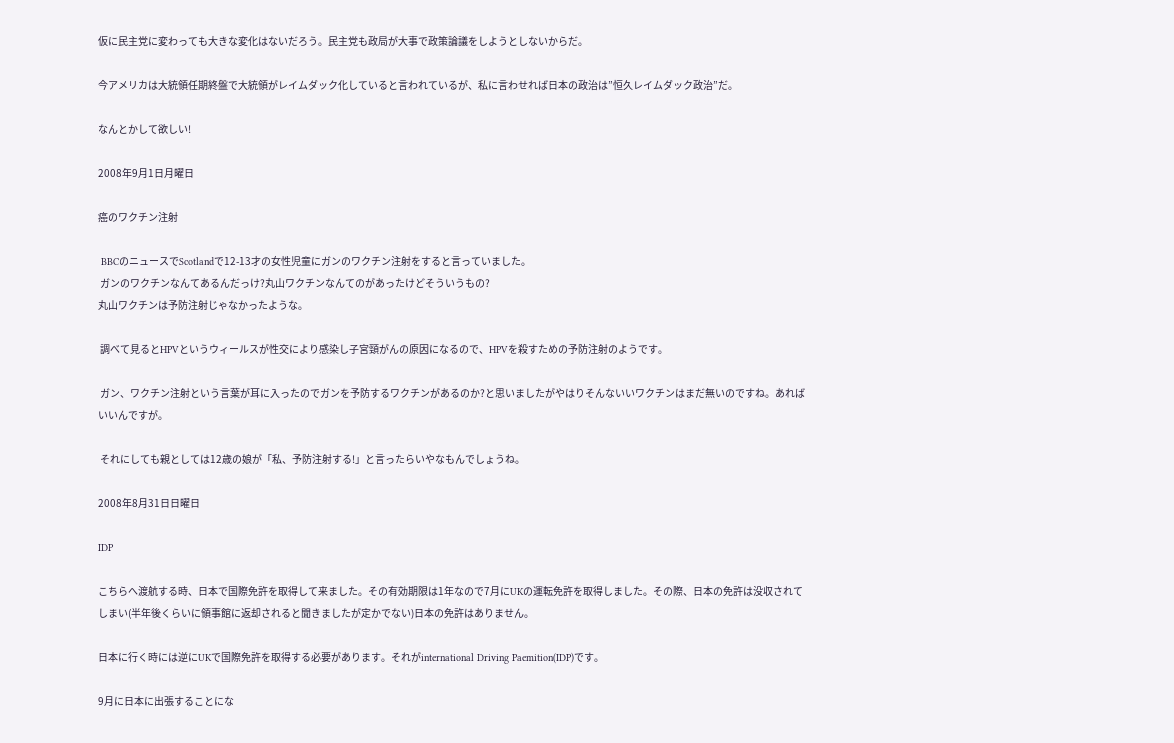仮に民主党に変わっても大きな変化はないだろう。民主党も政局が大事で政策論議をしようとしないからだ。

今アメリカは大統領任期終盤で大統領がレイムダック化していると言われているが、私に言わせれば日本の政治は”恒久レイムダック政治”だ。

なんとかして欲しい!

2008年9月1日月曜日

癌のワクチン注射

 BBCのニュースでScotlandで12-13才の女性児童にガンのワクチン注射をすると言っていました。
 ガンのワクチンなんてあるんだっけ?丸山ワクチンなんてのがあったけどそういうもの?
丸山ワクチンは予防注射じゃなかったような。

 調べて見るとHPVというウィールスが性交により感染し子宮頸がんの原因になるので、HPVを殺すための予防注射のようです。

 ガン、ワクチン注射という言葉が耳に入ったのでガンを予防するワクチンがあるのか?と思いましたがやはりそんないいワクチンはまだ無いのですね。あればいいんですが。

 それにしても親としては12歳の娘が「私、予防注射する!」と言ったらいやなもんでしょうね。

2008年8月31日日曜日

IDP

こちらへ渡航する時、日本で国際免許を取得して来ました。その有効期限は1年なので7月にUKの運転免許を取得しました。その際、日本の免許は没収されてしまい(半年後くらいに領事館に返却されると聞きましたが定かでない)日本の免許はありません。

日本に行く時には逆にUKで国際免許を取得する必要があります。それがinternational Driving Paemition(IDP)です。

9月に日本に出張することにな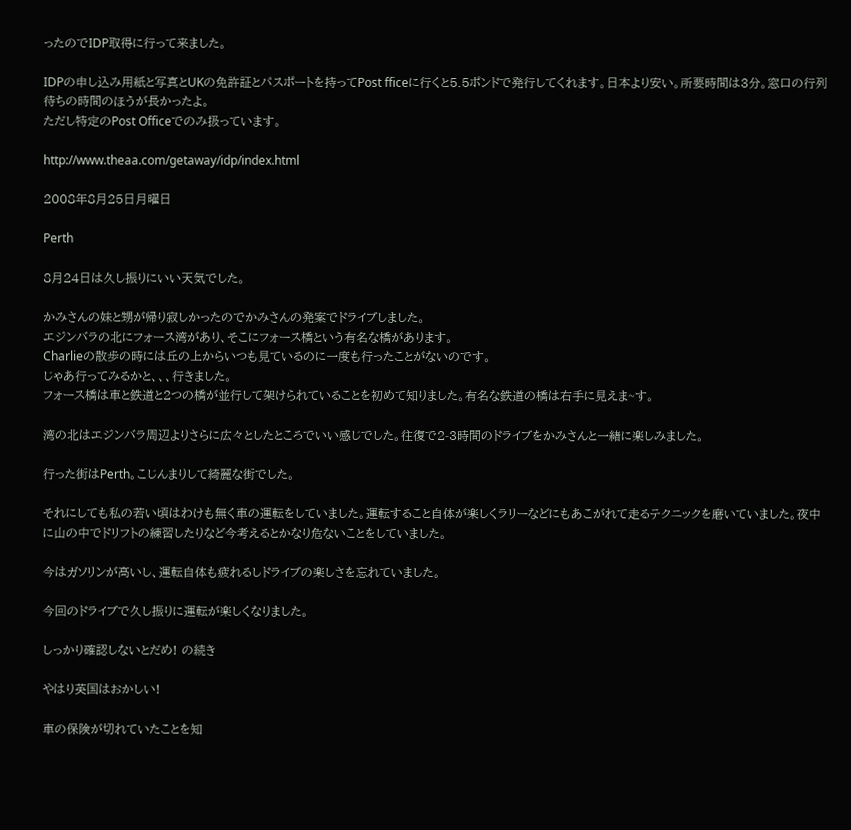ったのでIDP取得に行って来ました。

IDPの申し込み用紙と写真とUKの免許証とパスポートを持ってPost fficeに行くと5.5ポンドで発行してくれます。日本より安い。所要時間は3分。窓口の行列待ちの時間のほうが長かったよ。
ただし特定のPost Officeでのみ扱っています。

http://www.theaa.com/getaway/idp/index.html

2008年8月25日月曜日

Perth

8月24日は久し振りにいい天気でした。

かみさんの妹と甥が帰り寂しかったのでかみさんの発案でドライブしました。
エジンバラの北にフォース湾があり、そこにフォース橋という有名な橋があります。
Charlieの散歩の時には丘の上からいつも見ているのに一度も行ったことがないのです。
じゃあ行ってみるかと、、、行きました。
フォース橋は車と鉄道と2つの橋が並行して架けられていることを初めて知りました。有名な鉄道の橋は右手に見えま~す。

湾の北はエジンバラ周辺よりさらに広々としたところでいい感じでした。往復で2-3時間のドライブをかみさんと一緒に楽しみました。

行った街はPerth。こじんまりして綺麗な街でした。

それにしても私の若い頃はわけも無く車の運転をしていました。運転すること自体が楽しくラリーなどにもあこがれて走るテクニックを磨いていました。夜中に山の中でドリフトの練習したりなど今考えるとかなり危ないことをしていました。

今はガソリンが高いし、運転自体も疲れるしドライブの楽しさを忘れていました。

今回のドライブで久し振りに運転が楽しくなりました。

しっかり確認しないとだめ! の続き

やはり英国はおかしい!

車の保険が切れていたことを知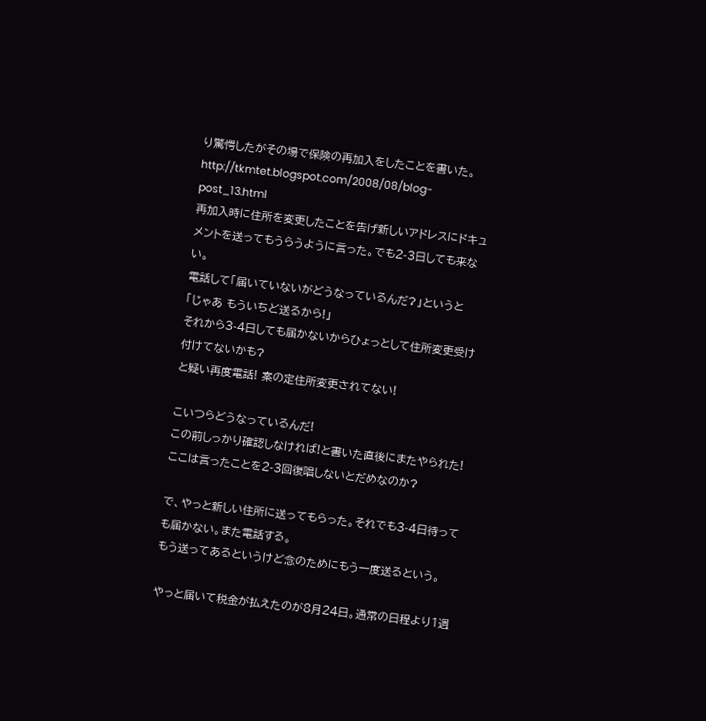り驚愕したがその場で保険の再加入をしたことを書いた。
http://tkmtet.blogspot.com/2008/08/blog-post_13.html
再加入時に住所を変更したことを告げ新しいアドレスにドキュメントを送ってもうらうように言った。でも2-3日しても来ない。
電話して「届いていないがどうなっているんだ?」というと
「じゃあ もういちど送るから!」
それから3-4日しても届かないからひょっとして住所変更受け付けてないかも?
と疑い再度電話! 案の定住所変更されてない!

こいつらどうなっているんだ!
この前しっかり確認しなければ!と書いた直後にまたやられた!
ここは言ったことを2-3回復唱しないとだめなのか?

で、やっと新しい住所に送ってもらった。それでも3-4日待っても届かない。また電話する。
もう送ってあるというけど念のためにもう一度送るという。

やっと届いて税金が払えたのが8月24日。通常の日程より1週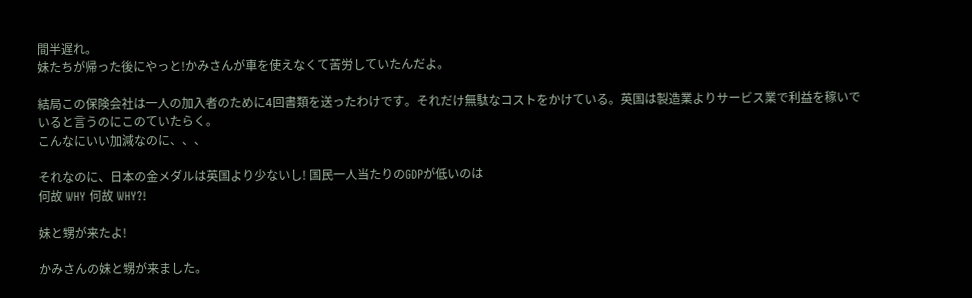間半遅れ。
妹たちが帰った後にやっと!かみさんが車を使えなくて苦労していたんだよ。

結局この保険会社は一人の加入者のために4回書類を送ったわけです。それだけ無駄なコストをかけている。英国は製造業よりサービス業で利益を稼いでいると言うのにこのていたらく。
こんなにいい加減なのに、、、

それなのに、日本の金メダルは英国より少ないし! 国民一人当たりのGDPが低いのは
何故 WHY 何故 WHY?!

妹と甥が来たよ!

かみさんの妹と甥が来ました。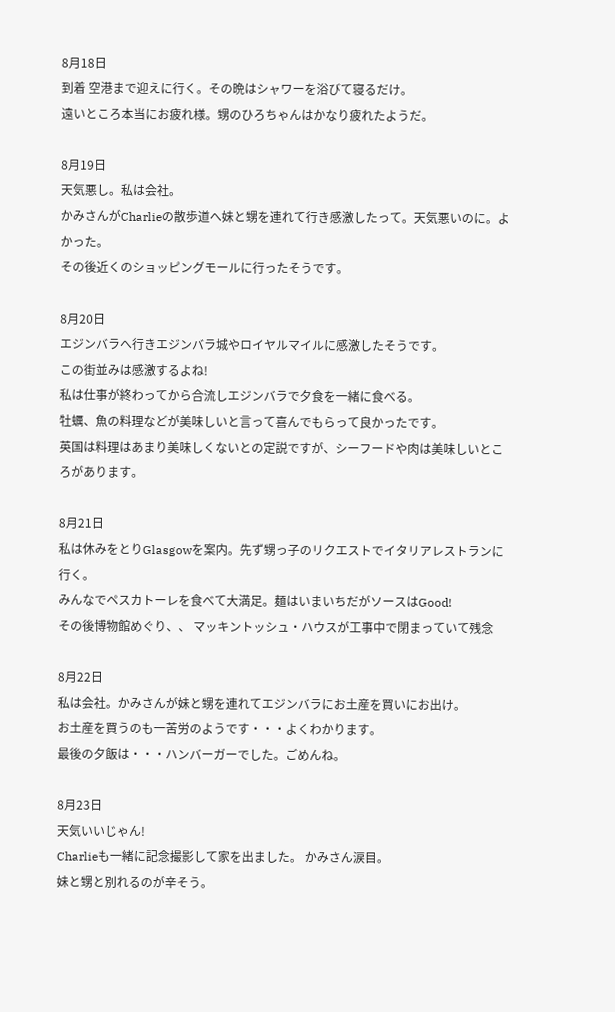8月18日
到着 空港まで迎えに行く。その晩はシャワーを浴びて寝るだけ。
遠いところ本当にお疲れ様。甥のひろちゃんはかなり疲れたようだ。

8月19日
天気悪し。私は会社。
かみさんがCharlieの散歩道へ妹と甥を連れて行き感激したって。天気悪いのに。よかった。
その後近くのショッピングモールに行ったそうです。

8月20日
エジンバラへ行きエジンバラ城やロイヤルマイルに感激したそうです。
この街並みは感激するよね!
私は仕事が終わってから合流しエジンバラで夕食を一緒に食べる。
牡蠣、魚の料理などが美味しいと言って喜んでもらって良かったです。
英国は料理はあまり美味しくないとの定説ですが、シーフードや肉は美味しいところがあります。

8月21日
私は休みをとりGlasgowを案内。先ず甥っ子のリクエストでイタリアレストランに行く。
みんなでペスカトーレを食べて大満足。麺はいまいちだがソースはGood!
その後博物館めぐり、、 マッキントッシュ・ハウスが工事中で閉まっていて残念

8月22日
私は会社。かみさんが妹と甥を連れてエジンバラにお土産を買いにお出け。
お土産を買うのも一苦労のようです・・・よくわかります。
最後の夕飯は・・・ハンバーガーでした。ごめんね。

8月23日
天気いいじゃん!
Charlieも一緒に記念撮影して家を出ました。 かみさん涙目。
妹と甥と別れるのが辛そう。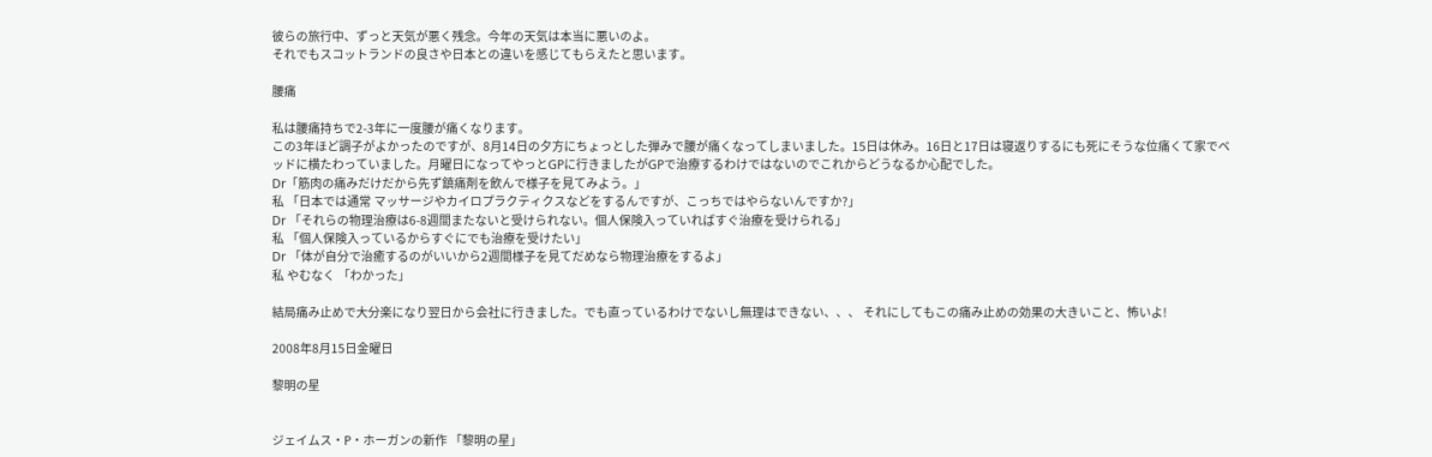彼らの旅行中、ずっと天気が悪く残念。今年の天気は本当に悪いのよ。
それでもスコットランドの良さや日本との違いを感じてもらえたと思います。

腰痛

私は腰痛持ちで2-3年に一度腰が痛くなります。
この3年ほど調子がよかったのですが、8月14日の夕方にちょっとした弾みで腰が痛くなってしまいました。15日は休み。16日と17日は寝返りするにも死にそうな位痛くて家でベッドに横たわっていました。月曜日になってやっとGPに行きましたがGPで治療するわけではないのでこれからどうなるか心配でした。
Dr「筋肉の痛みだけだから先ず鎮痛剤を飲んで様子を見てみよう。」
私 「日本では通常 マッサージやカイロプラクティクスなどをするんですが、こっちではやらないんですか?」
Dr 「それらの物理治療は6-8週間またないと受けられない。個人保険入っていればすぐ治療を受けられる」
私 「個人保険入っているからすぐにでも治療を受けたい」
Dr 「体が自分で治癒するのがいいから2週間様子を見てだめなら物理治療をするよ」
私 やむなく 「わかった」

結局痛み止めで大分楽になり翌日から会社に行きました。でも直っているわけでないし無理はできない、、、 それにしてもこの痛み止めの効果の大きいこと、怖いよ!

2008年8月15日金曜日

黎明の星


ジェイムス・P・ホーガンの新作 「黎明の星」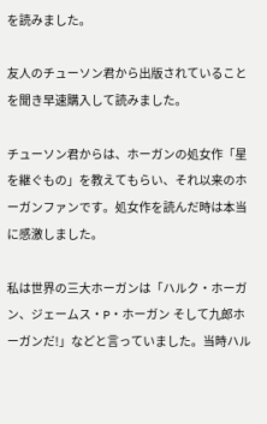を読みました。

友人のチューソン君から出版されていることを聞き早速購入して読みました。

チューソン君からは、ホーガンの処女作「星を継ぐもの」を教えてもらい、それ以来のホーガンファンです。処女作を読んだ時は本当に感激しました。

私は世界の三大ホーガンは「ハルク・ホーガン、ジェームス・P・ホーガン そして九郎ホーガンだ!」などと言っていました。当時ハル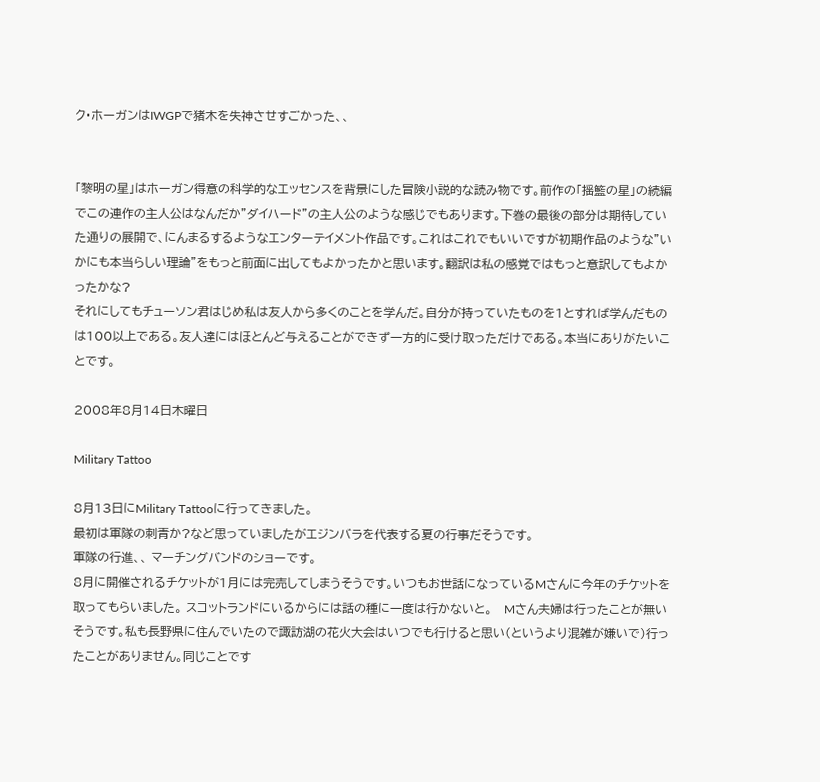ク・ホーガンはIWGPで猪木を失神させすごかった、、


「黎明の星」はホーガン得意の科学的なエッセンスを背景にした冒険小説的な読み物です。前作の「揺籃の星」の続編でこの連作の主人公はなんだか”ダイハード”の主人公のような感じでもあります。下巻の最後の部分は期待していた通りの展開で、にんまるするようなエンターテイメント作品です。これはこれでもいいですが初期作品のような”いかにも本当らしい理論”をもっと前面に出してもよかったかと思います。翻訳は私の感覚ではもっと意訳してもよかったかな?
それにしてもチューソン君はじめ私は友人から多くのことを学んだ。自分が持っていたものを1とすれば学んだものは100以上である。友人達にはほとんど与えることができず一方的に受け取っただけである。本当にありがたいことです。

2008年8月14日木曜日

Military Tattoo

8月13日にMilitary Tattooに行ってきました。
最初は軍隊の刺青か?など思っていましたがエジンバラを代表する夏の行事だそうです。
軍隊の行進、、 マーチングバンドのショーです。
8月に開催されるチケットが1月には完売してしまうそうです。いつもお世話になっているMさんに今年のチケットを取ってもらいました。 スコットランドにいるからには話の種に一度は行かないと。   Mさん夫婦は行ったことが無いそうです。私も長野県に住んでいたので諏訪湖の花火大会はいつでも行けると思い(というより混雑が嫌いで)行ったことがありません。同じことです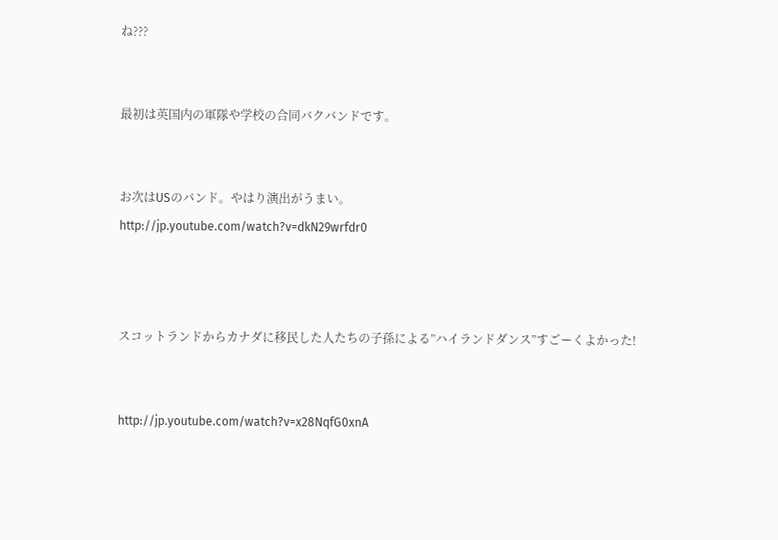ね???


最初は英国内の軍隊や学校の合同バクバンドです。


お次はUSのバンド。やはり演出がうまい。
http://jp.youtube.com/watch?v=dkN29wrfdr0



スコットランドからカナダに移民した人たちの子孫による”ハイランドダンス”すごーくよかった!


http://jp.youtube.com/watch?v=x28NqfG0xnA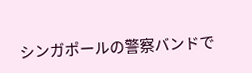シンガポールの警察バンドで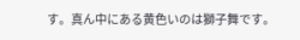す。真ん中にある黄色いのは獅子舞です。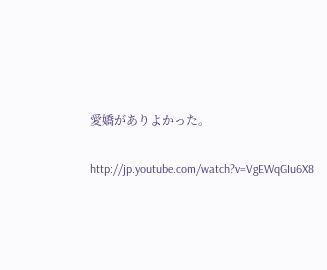愛嬌がありよかった。

http://jp.youtube.com/watch?v=VgEWqGIu6X8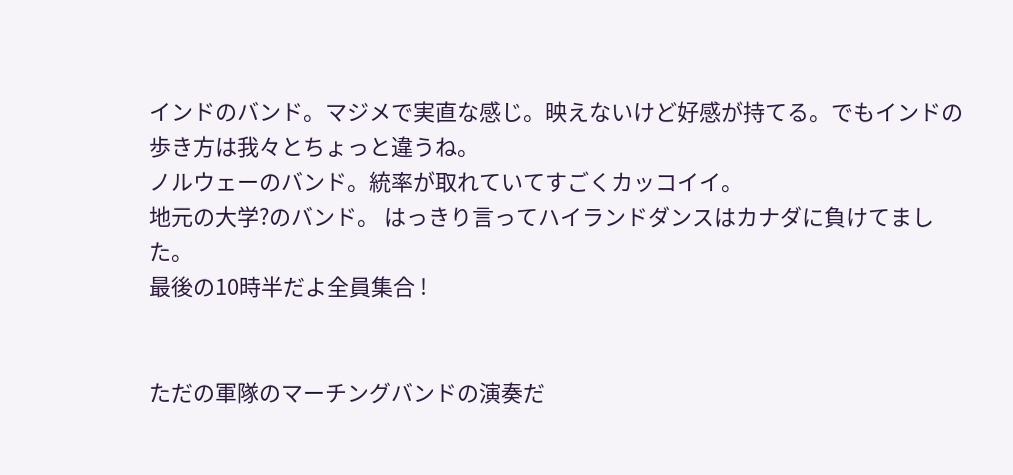インドのバンド。マジメで実直な感じ。映えないけど好感が持てる。でもインドの歩き方は我々とちょっと違うね。
ノルウェーのバンド。統率が取れていてすごくカッコイイ。
地元の大学?のバンド。 はっきり言ってハイランドダンスはカナダに負けてました。
最後の10時半だよ全員集合 !


ただの軍隊のマーチングバンドの演奏だ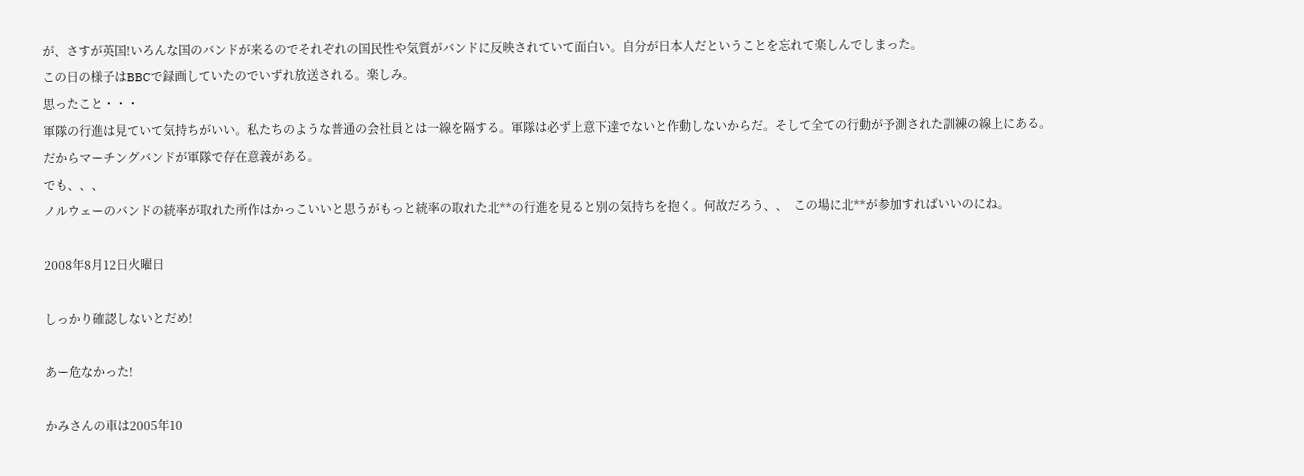が、さすが英国!いろんな国のバンドが来るのでそれぞれの国民性や気質がバンドに反映されていて面白い。自分が日本人だということを忘れて楽しんでしまった。
この日の様子はBBCで録画していたのでいずれ放送される。楽しみ。
思ったこと・・・
軍隊の行進は見ていて気持ちがいい。私たちのような普通の会社員とは一線を隔する。軍隊は必ず上意下達でないと作動しないからだ。そして全ての行動が予測された訓練の線上にある。
だからマーチングバンドが軍隊で存在意義がある。
でも、、、
ノルウェーのバンドの統率が取れた所作はかっこいいと思うがもっと統率の取れた北**の行進を見ると別の気持ちを抱く。何故だろう、、  この場に北**が参加すればいいのにね。

2008年8月12日火曜日

しっかり確認しないとだめ!

あー危なかった!

かみさんの車は2005年10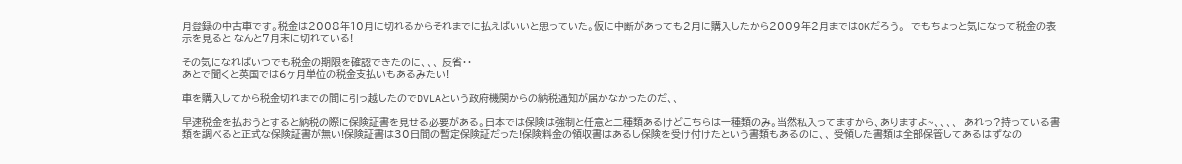月登録の中古車です。税金は2008年10月に切れるからそれまでに払えばいいと思っていた。仮に中断があっても2月に購入したから2009年2月まではOKだろう。  でもちょっと気になって税金の表示を見ると なんと7月末に切れている!

その気になればいつでも税金の期限を確認できたのに、、、 反省・・
あとで聞くと英国では6ヶ月単位の税金支払いもあるみたい!

車を購入してから税金切れまでの間に引っ越したのでDVLAという政府機関からの納税通知が届かなかったのだ、、

早速税金を払おうとすると納税の際に保険証書を見せる必要がある。日本では保険は強制と任意と二種類あるけどこちらは一種類のみ。当然私入ってますから、ありますよ~、、、、  あれっ?持っている書類を調べると正式な保険証書が無い!保険証書は30日間の暫定保険証だった!保険料金の領収書はあるし保険を受け付けたという書類もあるのに、、 受領した書類は全部保管してあるはずなの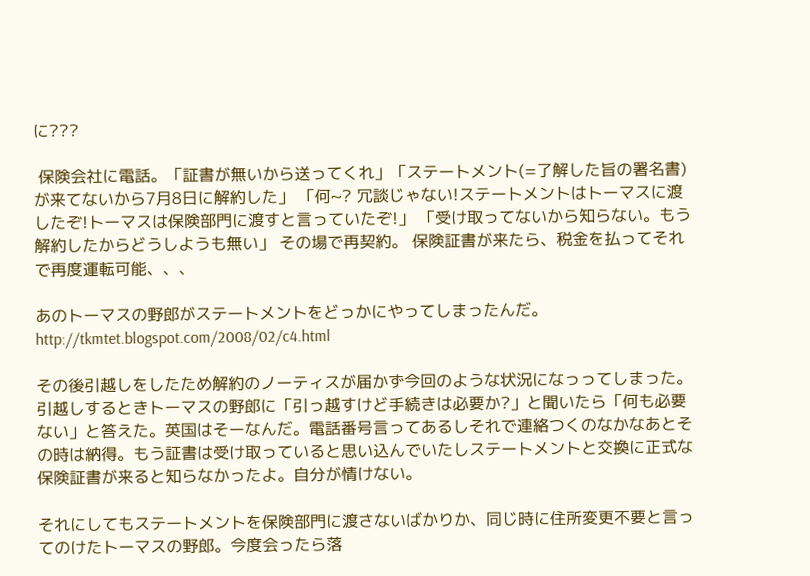に???

 保険会社に電話。「証書が無いから送ってくれ」「ステートメント(=了解した旨の署名書)が来てないから7月8日に解約した」 「何~? 冗談じゃない!ステートメントはトーマスに渡したぞ!トーマスは保険部門に渡すと言っていたぞ!」 「受け取ってないから知らない。もう解約したからどうしようも無い」 その場で再契約。 保険証書が来たら、税金を払ってそれで再度運転可能、、、

あのトーマスの野郎がステートメントをどっかにやってしまったんだ。http://tkmtet.blogspot.com/2008/02/c4.html

その後引越しをしたため解約のノーティスが届かず今回のような状況になっってしまった。引越しするときトーマスの野郎に「引っ越すけど手続きは必要か?」と聞いたら「何も必要ない」と答えた。英国はそーなんだ。電話番号言ってあるしそれで連絡つくのなかなあとその時は納得。もう証書は受け取っていると思い込んでいたしステートメントと交換に正式な保険証書が来ると知らなかったよ。自分が情けない。

それにしてもステートメントを保険部門に渡さないばかりか、同じ時に住所変更不要と言ってのけたトーマスの野郎。今度会ったら落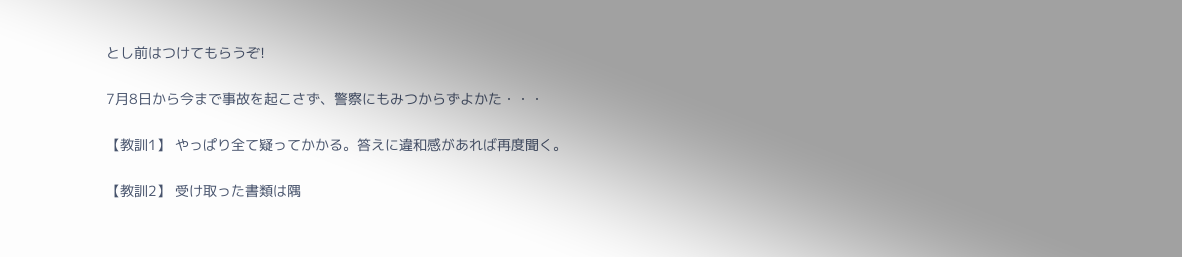とし前はつけてもらうぞ!

7月8日から今まで事故を起こさず、警察にもみつからずよかた・・・

【教訓1】 やっぱり全て疑ってかかる。答えに違和感があれば再度聞く。

【教訓2】 受け取った書類は隅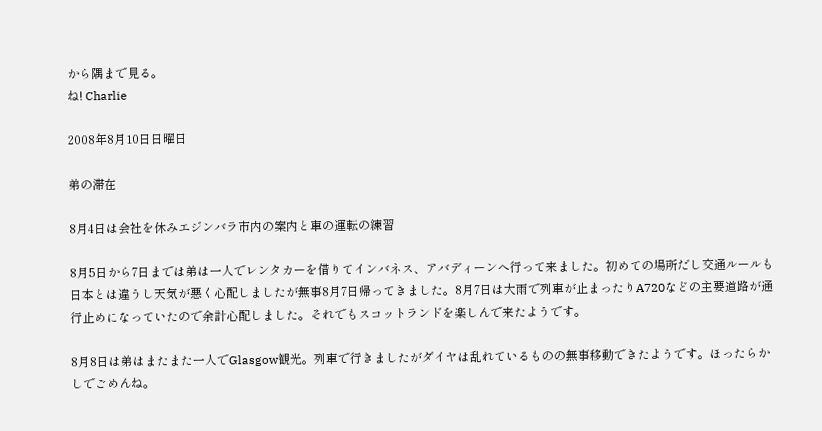から隅まで見る。
ね! Charlie

2008年8月10日日曜日

弟の滞在

8月4日は会社を休みエジンバラ市内の案内と車の運転の練習

8月5日から7日までは弟は一人でレンタカーを借りてインバネス、アバディーンへ行って来ました。初めての場所だし交通ルールも日本とは違うし天気が悪く心配しましたが無事8月7日帰ってきました。8月7日は大雨で列車が止まったりA720などの主要道路が通行止めになっていたので余計心配しました。それでもスコットランドを楽しんで来たようです。

8月8日は弟はまたまた一人でGlasgow観光。列車で行きましたがダイヤは乱れているものの無事移動できたようです。ほったらかしでごめんね。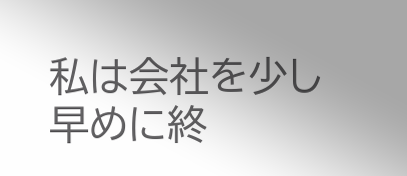私は会社を少し早めに終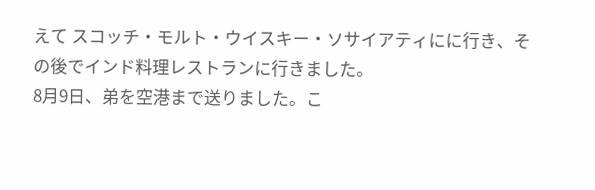えて スコッチ・モルト・ウイスキー・ソサイアティにに行き、その後でインド料理レストランに行きました。
8月9日、弟を空港まで送りました。こ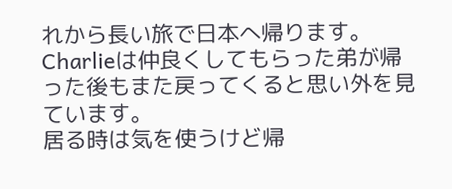れから長い旅で日本へ帰ります。
Charlieは仲良くしてもらった弟が帰った後もまた戻ってくると思い外を見ています。
居る時は気を使うけど帰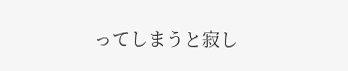ってしまうと寂し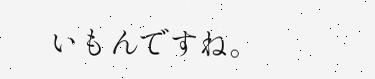いもんですね。